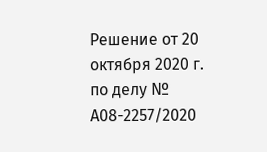Решение от 20 октября 2020 г. по делу № А08-2257/2020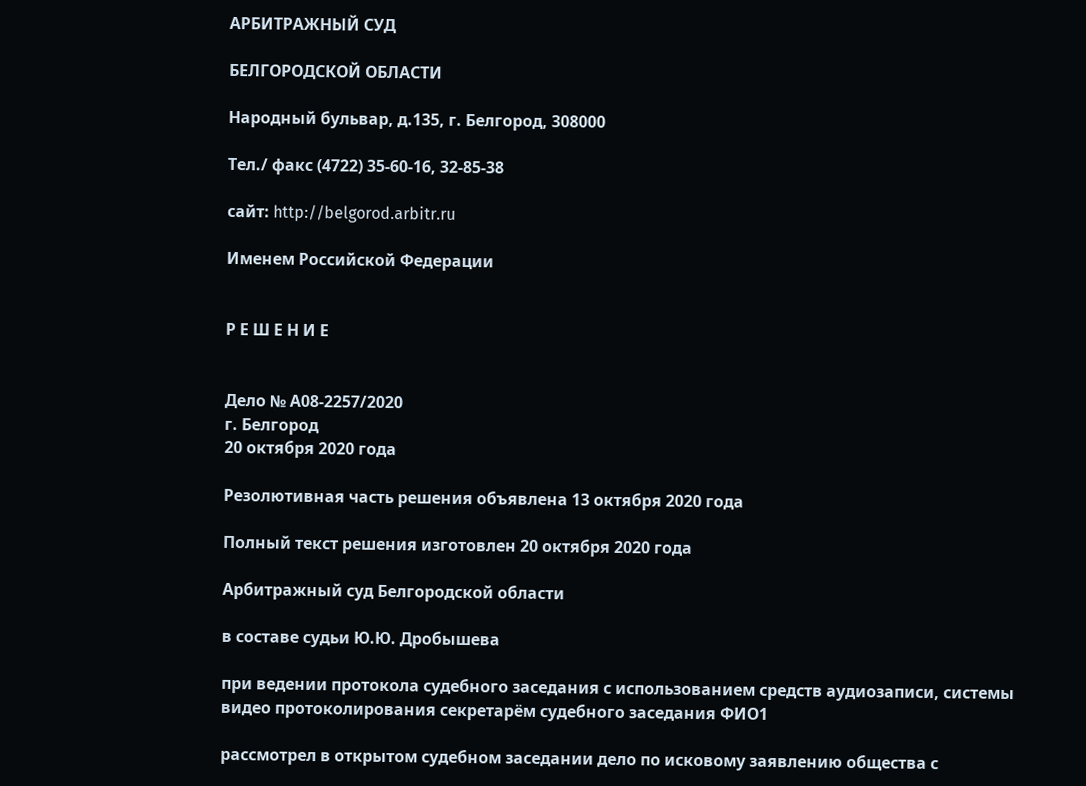АРБИТРАЖНЫЙ СУД

БЕЛГОРОДСКОЙ ОБЛАСТИ

Народный бульвар, д.135, г. Белгород, 308000

Тел./ факс (4722) 35-60-16, 32-85-38

сайт: http://belgorod.arbitr.ru

Именем Российской Федерации


Р Е Ш Е Н И Е


Дело № А08-2257/2020
г. Белгород
20 октября 2020 года

Резолютивная часть решения объявлена 13 октября 2020 года

Полный текст решения изготовлен 20 октября 2020 года

Арбитражный суд Белгородской области

в составе судьи Ю.Ю. Дробышева

при ведении протокола судебного заседания с использованием средств аудиозаписи, системы видео протоколирования секретарём судебного заседания ФИО1

рассмотрел в открытом судебном заседании дело по исковому заявлению общества с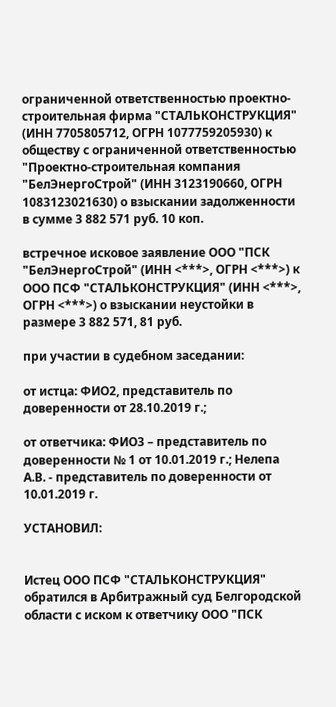ограниченной ответственностью проектно-строительная фирма "СТАЛЬКОНСТРУКЦИЯ" (ИНН 7705805712, ОГРН 1077759205930) к обществу с ограниченной ответственностью "Проектно-строительная компания "БелЭнергоСтрой" (ИНН 3123190660, ОГРН 1083123021630) о взыскании задолженности в сумме 3 882 571 руб. 10 коп.

встречное исковое заявление ООО "ПСК "БелЭнергоСтрой" (ИНН <***>, ОГРН <***>) к ООО ПСФ "СТАЛЬКОНСТРУКЦИЯ" (ИНН <***>, ОГРН <***>) о взыскании неустойки в размере 3 882 571, 81 руб.

при участии в судебном заседании:

от истца: ФИО2, представитель по доверенности от 28.10.2019 г.;

от ответчика: ФИО3 – представитель по доверенности № 1 от 10.01.2019 г.; Нелепа А.В. - представитель по доверенности от 10.01.2019 г.

УСТАНОВИЛ:


Истец ООО ПСФ "СТАЛЬКОНСТРУКЦИЯ" обратился в Арбитражный суд Белгородской области с иском к ответчику ООО "ПСК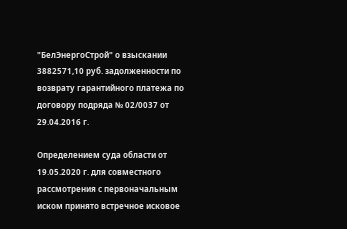"БелЭнергоСтрой" о взыскании 3882571,10 руб. задолженности по возврату гарантийного платежа по договору подряда № 02/0037 от 29.04.2016 г.

Определением суда области от 19.05.2020 г. для совместного рассмотрения с первоначальным иском принято встречное исковое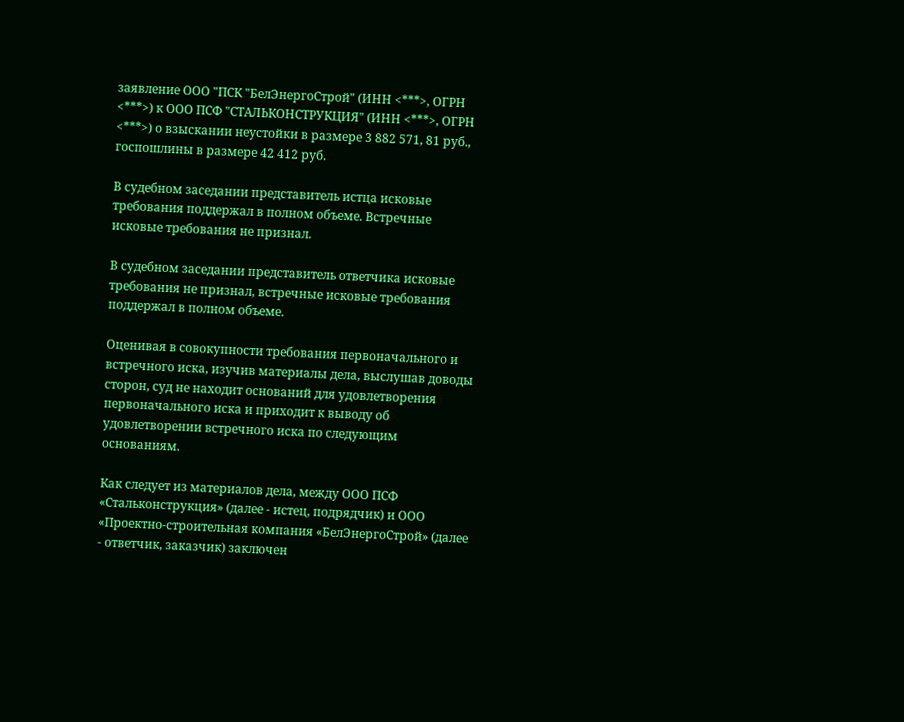заявление ООО "ПСК "БелЭнергоСтрой" (ИНН <***>, ОГРН <***>) к ООО ПСФ "СТАЛЬКОНСТРУКЦИЯ" (ИНН <***>, ОГРН <***>) о взыскании неустойки в размере 3 882 571, 81 руб., госпошлины в размере 42 412 руб.

В судебном заседании представитель истца исковые требования поддержал в полном объеме. Встречные исковые требования не признал.

В судебном заседании представитель ответчика исковые требования не признал, встречные исковые требования поддержал в полном объеме.

Оценивая в совокупности требования первоначального и встречного иска, изучив материалы дела, выслушав доводы сторон, суд не находит оснований для удовлетворения первоначального иска и приходит к выводу об удовлетворении встречного иска по следующим основаниям.

Как следует из материалов дела, между ООО ПСФ «Стальконструкция» (далее - истец, подрядчик) и ООО «Проектно-строительная компания «БелЭнергоСтрой» (далее - ответчик, заказчик) заключен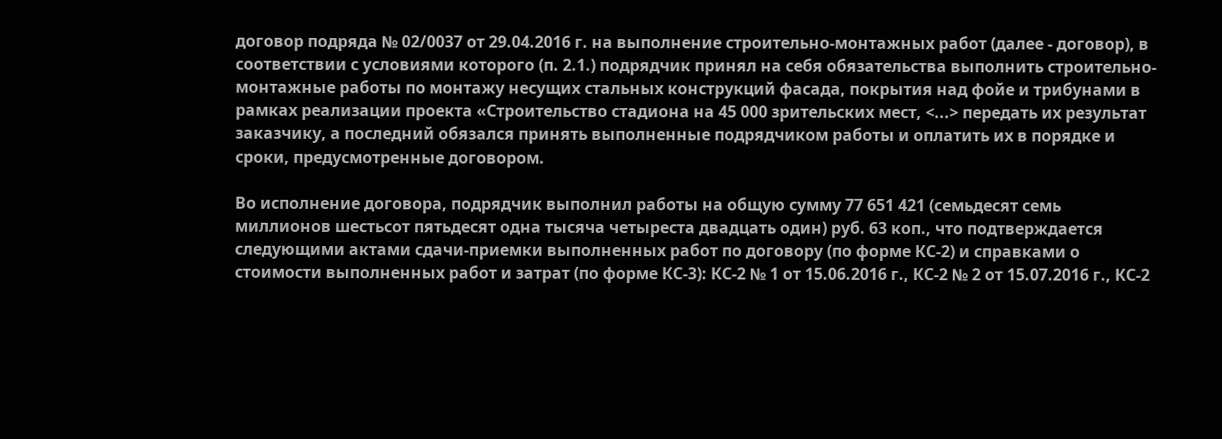договор подряда № 02/0037 от 29.04.2016 г. на выполнение строительно-монтажных работ (далее - договор), в соответствии с условиями которого (п. 2.1.) подрядчик принял на себя обязательства выполнить строительно-монтажные работы по монтажу несущих стальных конструкций фасада, покрытия над фойе и трибунами в рамках реализации проекта «Строительство стадиона на 45 000 зрительских мест, <...> передать их результат заказчику, а последний обязался принять выполненные подрядчиком работы и оплатить их в порядке и сроки, предусмотренные договором.

Во исполнение договора, подрядчик выполнил работы на общую сумму 77 651 421 (семьдесят семь миллионов шестьсот пятьдесят одна тысяча четыреста двадцать один) руб. 63 коп., что подтверждается следующими актами сдачи-приемки выполненных работ по договору (по форме КС-2) и справками о стоимости выполненных работ и затрат (по форме КС-3): КС-2 № 1 от 15.06.2016 г., КС-2 № 2 от 15.07.2016 г., КС-2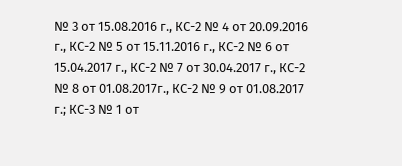№ 3 от 15.08.2016 г., КС-2 № 4 от 20.09.2016 г., КС-2 № 5 от 15.11.2016 г., КС-2 № 6 от 15.04.2017 г., КС-2 № 7 от 30.04.2017 г., КС-2 № 8 от 01.08.2017г., КС-2 № 9 от 01.08.2017 г.; КС-3 № 1 от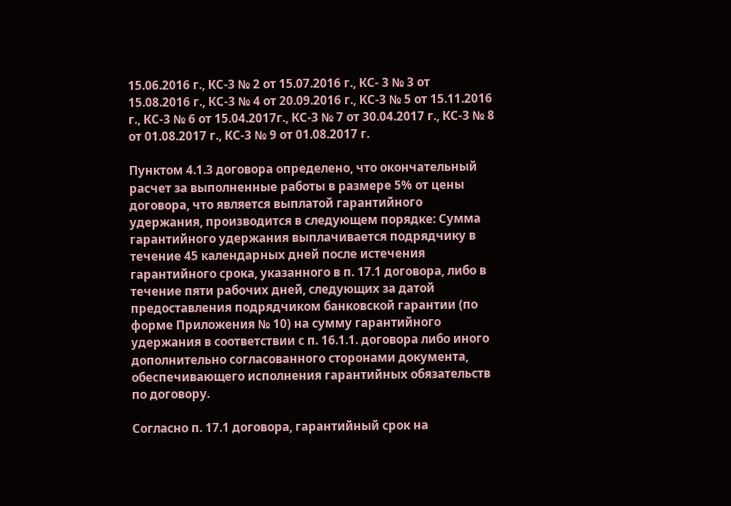15.06.2016 г., КС-3 № 2 от 15.07.2016 г., КС- 3 № 3 от 15.08.2016 г., КС-3 № 4 от 20.09.2016 г., КС-3 № 5 от 15.11.2016 г., КС-3 № 6 от 15.04.2017г., КС-3 № 7 от 30.04.2017 г., КС-3 № 8 от 01.08.2017 г., КС-3 № 9 от 01.08.2017 г.

Пунктом 4.1.3 договора определено, что окончательный расчет за выполненные работы в размере 5% от цены договора, что является выплатой гарантийного удержания, производится в следующем порядке: Сумма гарантийного удержания выплачивается подрядчику в течение 45 календарных дней после истечения гарантийного срока, указанного в п. 17.1 договора, либо в течение пяти рабочих дней, следующих за датой предоставления подрядчиком банковской гарантии (по форме Приложения № 10) на сумму гарантийного удержания в соответствии с п. 16.1.1. договора либо иного дополнительно согласованного сторонами документа, обеспечивающего исполнения гарантийных обязательств по договору.

Согласно п. 17.1 договора, гарантийный срок на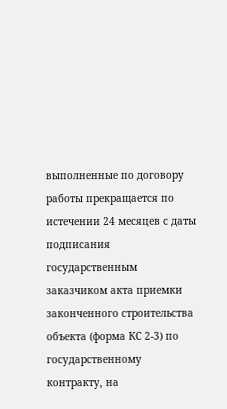выполненные по договору работы прекращается по истечении 24 месяцев с даты подписания государственным заказчиком акта приемки законченного строительства объекта (форма КС 2-3) по государственному контракту, на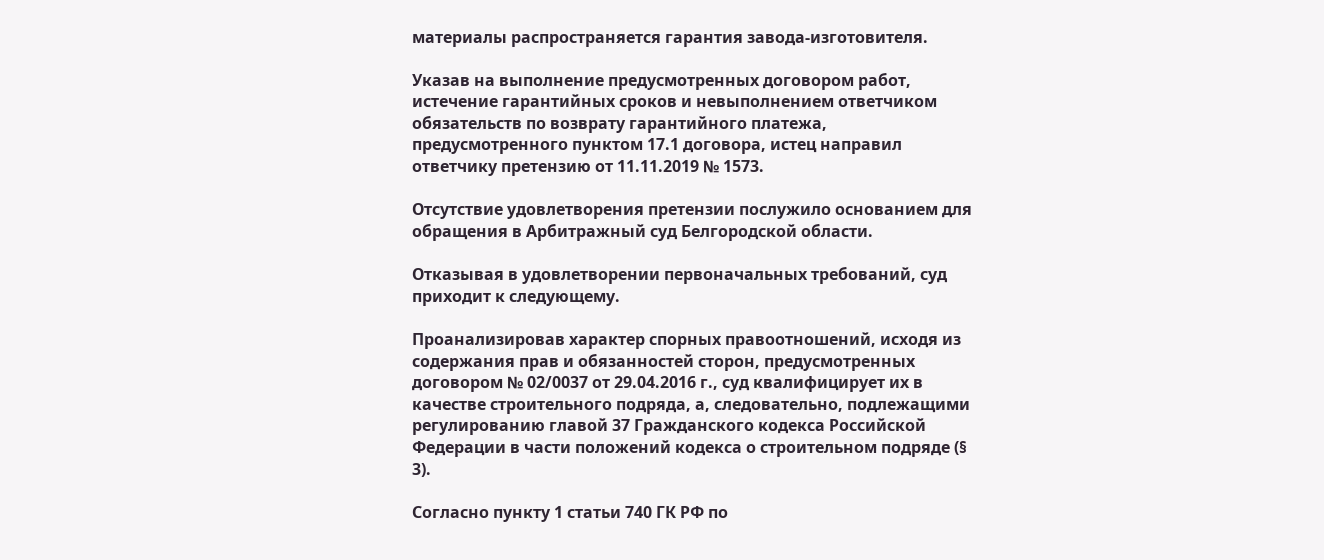материалы распространяется гарантия завода-изготовителя.

Указав на выполнение предусмотренных договором работ, истечение гарантийных сроков и невыполнением ответчиком обязательств по возврату гарантийного платежа, предусмотренного пунктом 17.1 договора, истец направил ответчику претензию от 11.11.2019 № 1573.

Отсутствие удовлетворения претензии послужило основанием для обращения в Арбитражный суд Белгородской области.

Отказывая в удовлетворении первоначальных требований, суд приходит к следующему.

Проанализировав характер спорных правоотношений, исходя из содержания прав и обязанностей сторон, предусмотренных договором № 02/0037 от 29.04.2016 г., суд квалифицирует их в качестве строительного подряда, а, следовательно, подлежащими регулированию главой 37 Гражданского кодекса Российской Федерации в части положений кодекса о строительном подряде (§ 3).

Согласно пункту 1 статьи 740 ГК РФ по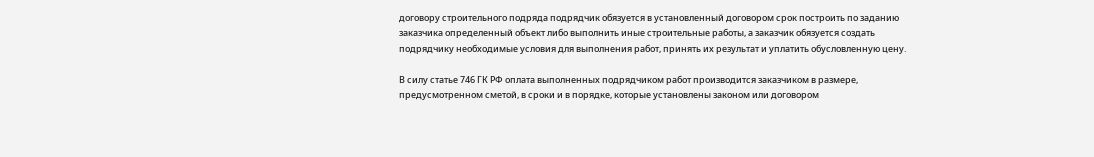договору строительного подряда подрядчик обязуется в установленный договором срок построить по заданию заказчика определенный объект либо выполнить иные строительные работы, а заказчик обязуется создать подрядчику необходимые условия для выполнения работ, принять их результат и уплатить обусловленную цену.

В силу статье 746 ГК РФ оплата выполненных подрядчиком работ производится заказчиком в размере, предусмотренном сметой, в сроки и в порядке, которые установлены законом или договором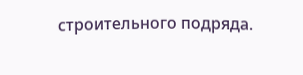строительного подряда.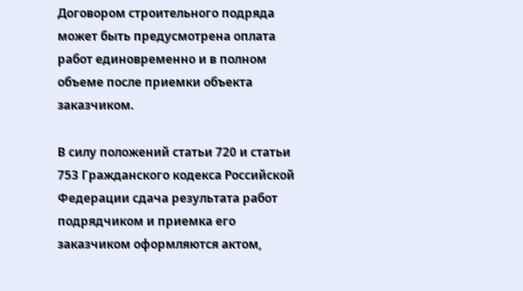Договором строительного подряда может быть предусмотрена оплата работ единовременно и в полном объеме после приемки объекта заказчиком.

В силу положений статьи 720 и статьи 753 Гражданского кодекса Российской Федерации сдача результата работ подрядчиком и приемка его заказчиком оформляются актом,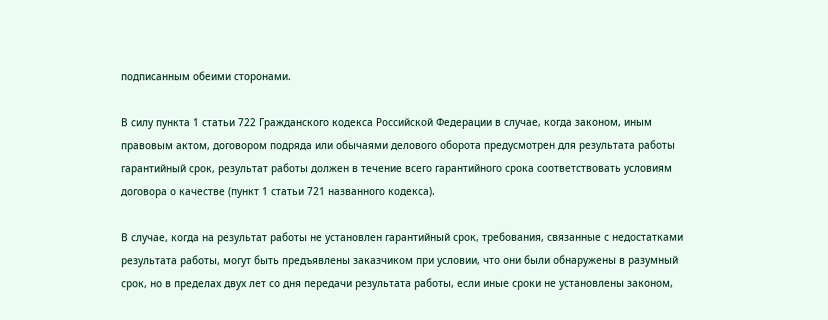подписанным обеими сторонами.

В силу пункта 1 статьи 722 Гражданского кодекса Российской Федерации в случае, когда законом, иным правовым актом, договором подряда или обычаями делового оборота предусмотрен для результата работы гарантийный срок, результат работы должен в течение всего гарантийного срока соответствовать условиям договора о качестве (пункт 1 статьи 721 названного кодекса).

В случае, когда на результат работы не установлен гарантийный срок, требования, связанные с недостатками результата работы, могут быть предъявлены заказчиком при условии, что они были обнаружены в разумный срок, но в пределах двух лет со дня передачи результата работы, если иные сроки не установлены законом,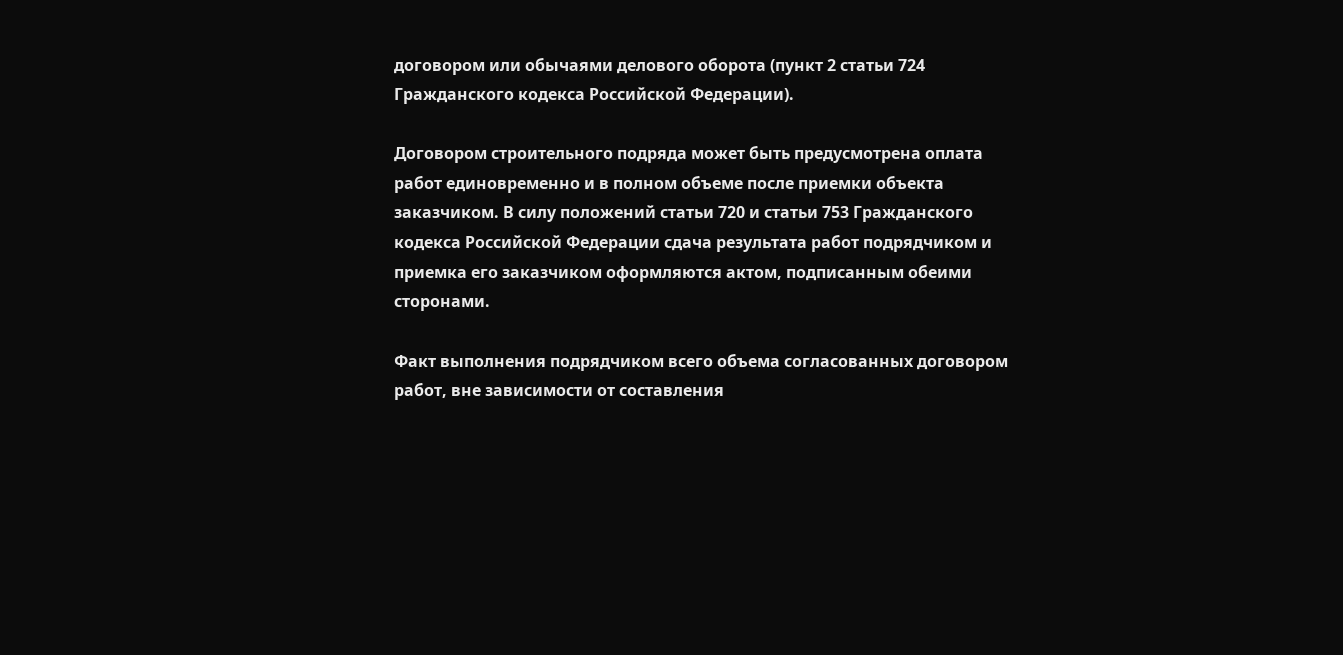договором или обычаями делового оборота (пункт 2 статьи 724 Гражданского кодекса Российской Федерации).

Договором строительного подряда может быть предусмотрена оплата работ единовременно и в полном объеме после приемки объекта заказчиком. В силу положений статьи 720 и статьи 753 Гражданского кодекса Российской Федерации сдача результата работ подрядчиком и приемка его заказчиком оформляются актом, подписанным обеими сторонами.

Факт выполнения подрядчиком всего объема согласованных договором работ, вне зависимости от составления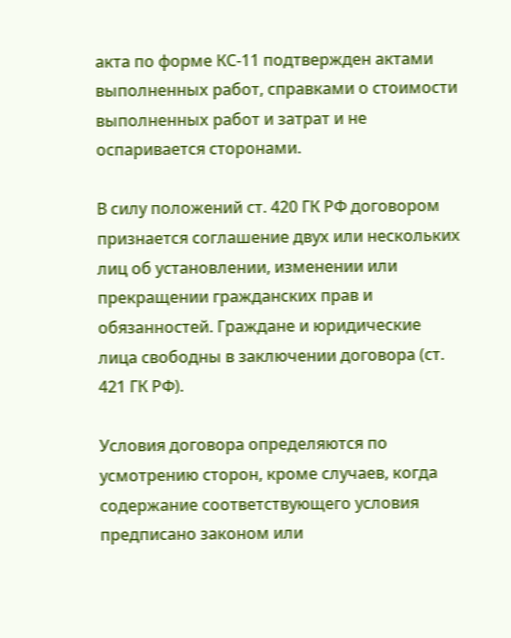акта по форме КС-11 подтвержден актами выполненных работ, справками о стоимости выполненных работ и затрат и не оспаривается сторонами.

В силу положений ст. 420 ГК РФ договором признается соглашение двух или нескольких лиц об установлении, изменении или прекращении гражданских прав и обязанностей. Граждане и юридические лица свободны в заключении договора (ст. 421 ГК РФ).

Условия договора определяются по усмотрению сторон, кроме случаев, когда содержание соответствующего условия предписано законом или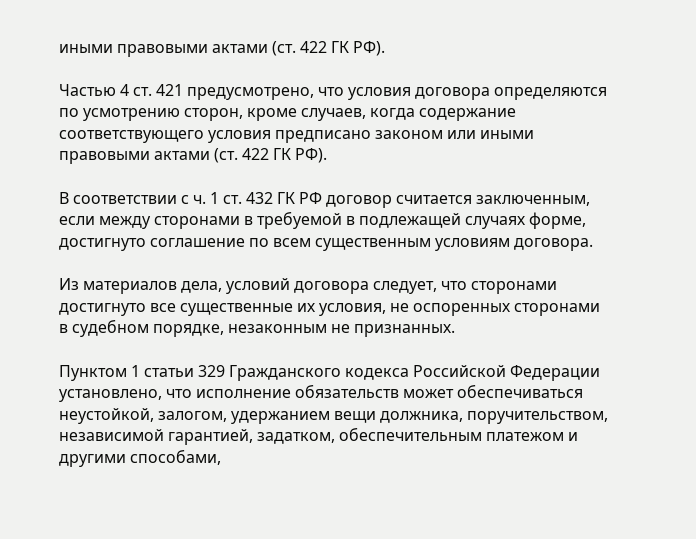иными правовыми актами (ст. 422 ГК РФ).

Частью 4 ст. 421 предусмотрено, что условия договора определяются по усмотрению сторон, кроме случаев, когда содержание соответствующего условия предписано законом или иными правовыми актами (ст. 422 ГК РФ).

В соответствии с ч. 1 ст. 432 ГК РФ договор считается заключенным, если между сторонами в требуемой в подлежащей случаях форме, достигнуто соглашение по всем существенным условиям договора.

Из материалов дела, условий договора следует, что сторонами достигнуто все существенные их условия, не оспоренных сторонами в судебном порядке, незаконным не признанных.

Пунктом 1 статьи 329 Гражданского кодекса Российской Федерации установлено, что исполнение обязательств может обеспечиваться неустойкой, залогом, удержанием вещи должника, поручительством, независимой гарантией, задатком, обеспечительным платежом и другими способами,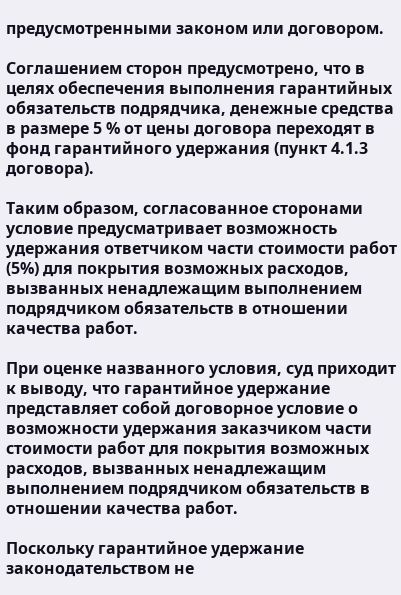предусмотренными законом или договором.

Соглашением сторон предусмотрено, что в целях обеспечения выполнения гарантийных обязательств подрядчика, денежные средства в размере 5 % от цены договора переходят в фонд гарантийного удержания (пункт 4.1.3 договора).

Таким образом, согласованное сторонами условие предусматривает возможность удержания ответчиком части стоимости работ (5%) для покрытия возможных расходов, вызванных ненадлежащим выполнением подрядчиком обязательств в отношении качества работ.

При оценке названного условия, суд приходит к выводу, что гарантийное удержание представляет собой договорное условие о возможности удержания заказчиком части стоимости работ для покрытия возможных расходов, вызванных ненадлежащим выполнением подрядчиком обязательств в отношении качества работ.

Поскольку гарантийное удержание законодательством не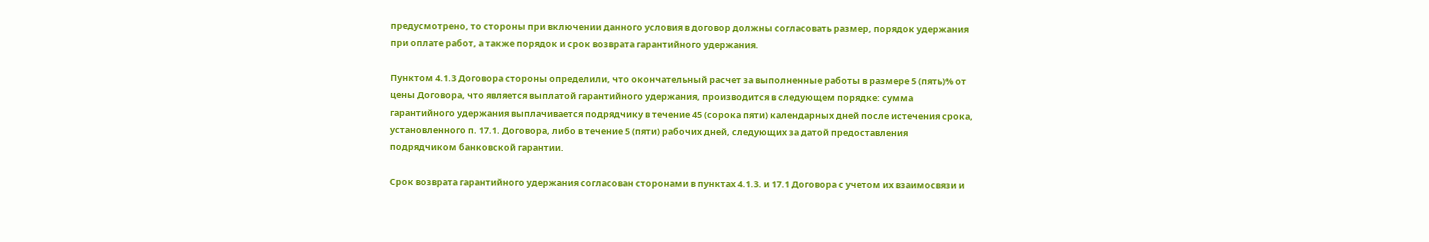предусмотрено, то стороны при включении данного условия в договор должны согласовать размер, порядок удержания при оплате работ, а также порядок и срок возврата гарантийного удержания.

Пунктом 4.1.3 Договора стороны определили, что окончательный расчет за выполненные работы в размере 5 (пять)% от цены Договора, что является выплатой гарантийного удержания, производится в следующем порядке: сумма гарантийного удержания выплачивается подрядчику в течение 45 (сорока пяти) календарных дней после истечения срока, установленного п. 17.1. Договора, либо в течение 5 (пяти) рабочих дней, следующих за датой предоставления подрядчиком банковской гарантии.

Срок возврата гарантийного удержания согласован сторонами в пунктах 4.1.3. и 17.1 Договора с учетом их взаимосвязи и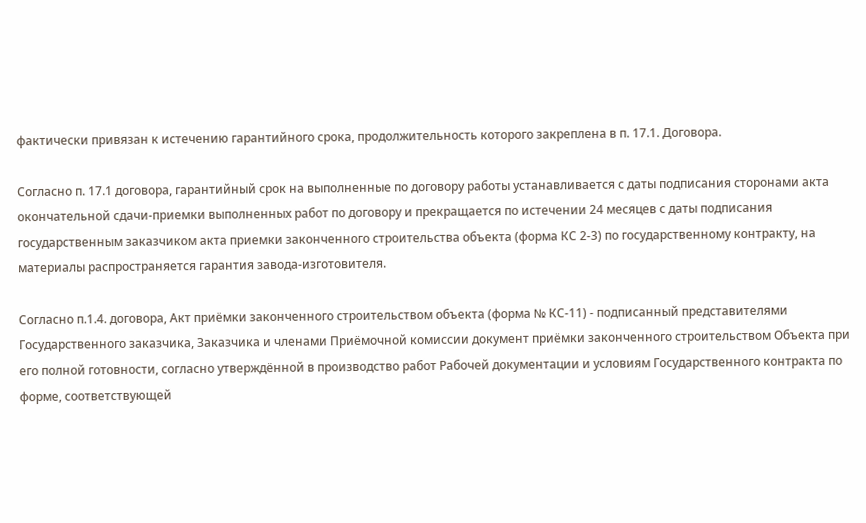фактически привязан к истечению гарантийного срока, продолжительность которого закреплена в п. 17.1. Договора.

Согласно п. 17.1 договора, гарантийный срок на выполненные по договору работы устанавливается с даты подписания сторонами акта окончательной сдачи-приемки выполненных работ по договору и прекращается по истечении 24 месяцев с даты подписания государственным заказчиком акта приемки законченного строительства объекта (форма КС 2-3) по государственному контракту, на материалы распространяется гарантия завода-изготовителя.

Согласно п.1.4. договора, Акт приёмки законченного строительством объекта (форма № КС-11) - подписанный представителями Государственного заказчика, Заказчика и членами Приёмочной комиссии документ приёмки законченного строительством Объекта при его полной готовности, согласно утверждённой в производство работ Рабочей документации и условиям Государственного контракта по форме, соответствующей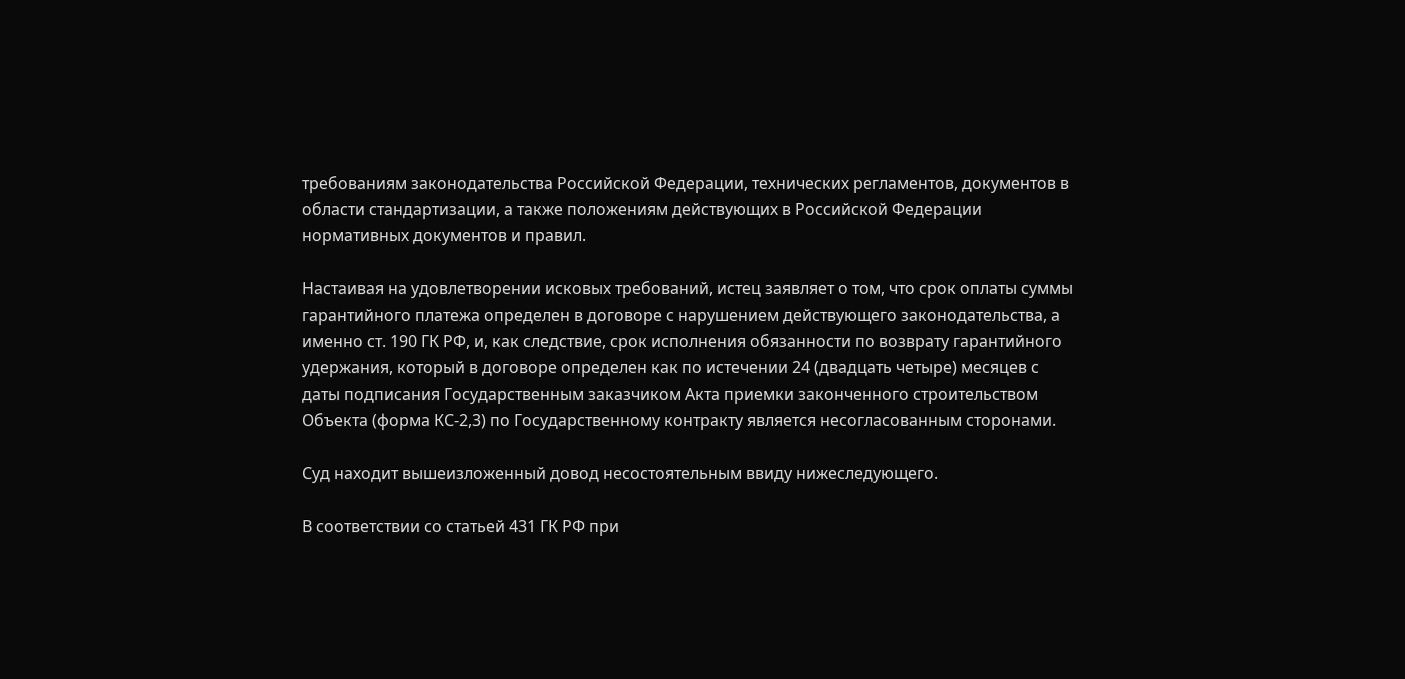требованиям законодательства Российской Федерации, технических регламентов, документов в области стандартизации, а также положениям действующих в Российской Федерации нормативных документов и правил.

Настаивая на удовлетворении исковых требований, истец заявляет о том, что срок оплаты суммы гарантийного платежа определен в договоре с нарушением действующего законодательства, а именно ст. 190 ГК РФ, и, как следствие, срок исполнения обязанности по возврату гарантийного удержания, который в договоре определен как по истечении 24 (двадцать четыре) месяцев с даты подписания Государственным заказчиком Акта приемки законченного строительством Объекта (форма КС-2,3) по Государственному контракту является несогласованным сторонами.

Суд находит вышеизложенный довод несостоятельным ввиду нижеследующего.

В соответствии со статьей 431 ГК РФ при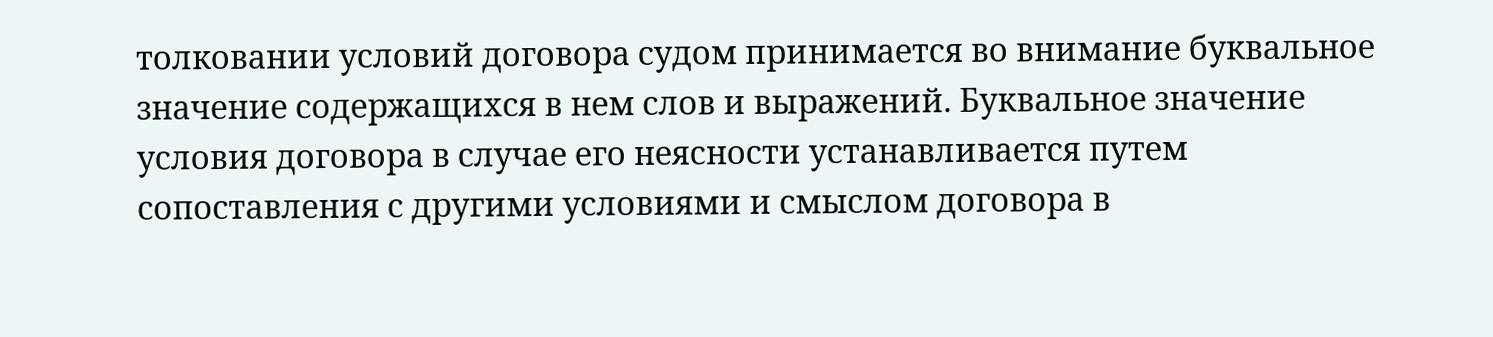толковании условий договора судом принимается во внимание буквальное значение содержащихся в нем слов и выражений. Буквальное значение условия договора в случае его неясности устанавливается путем сопоставления с другими условиями и смыслом договора в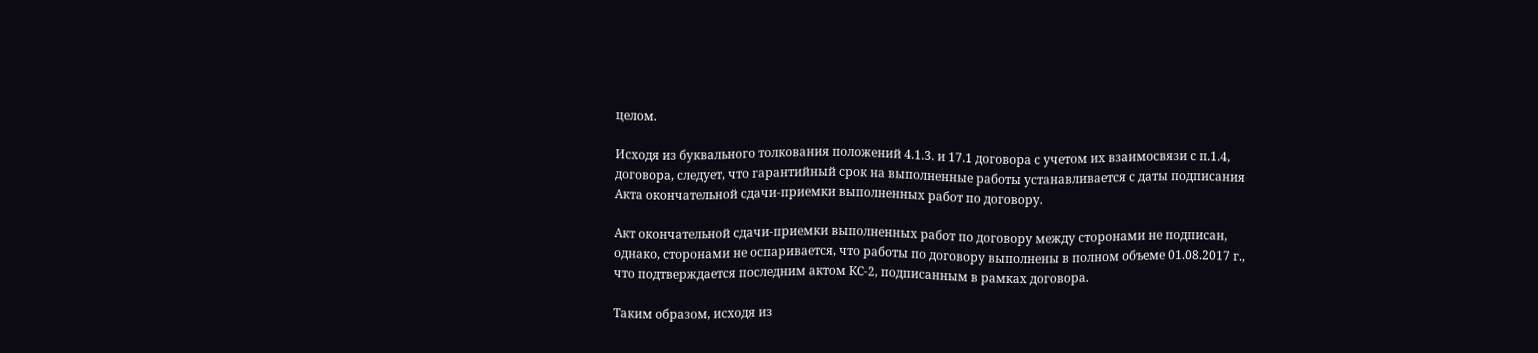целом.

Исходя из буквального толкования положений 4.1.3. и 17.1 договора с учетом их взаимосвязи с п.1.4, договора, следует, что гарантийный срок на выполненные работы устанавливается с даты подписания Акта окончательной сдачи-приемки выполненных работ по договору.

Акт окончательной сдачи-приемки выполненных работ по договору между сторонами не подписан, однако, сторонами не оспаривается, что работы по договору выполнены в полном объеме 01.08.2017 г., что подтверждается последним актом КС-2, подписанным в рамках договора.

Таким образом, исходя из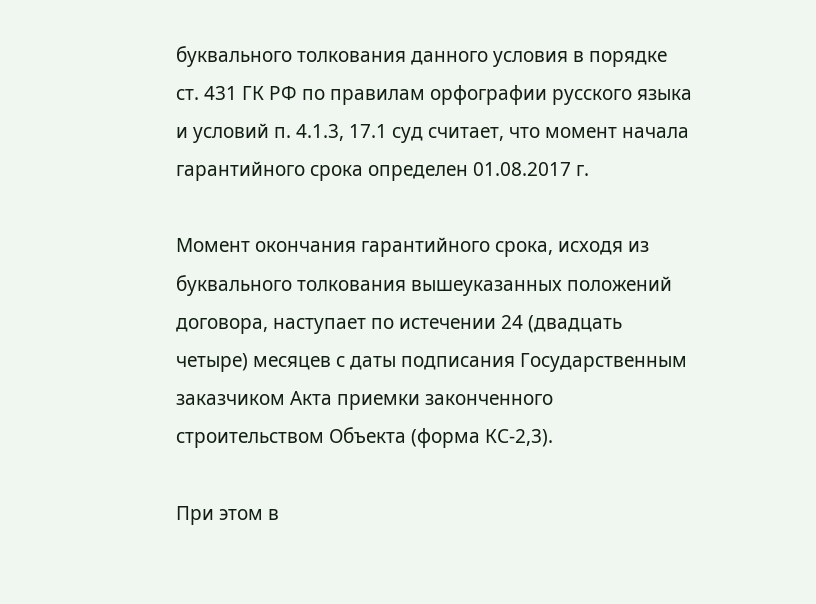буквального толкования данного условия в порядке ст. 431 ГК РФ по правилам орфографии русского языка и условий п. 4.1.3, 17.1 суд считает, что момент начала гарантийного срока определен 01.08.2017 г.

Момент окончания гарантийного срока, исходя из буквального толкования вышеуказанных положений договора, наступает по истечении 24 (двадцать четыре) месяцев с даты подписания Государственным заказчиком Акта приемки законченного строительством Объекта (форма КС-2,3).

При этом в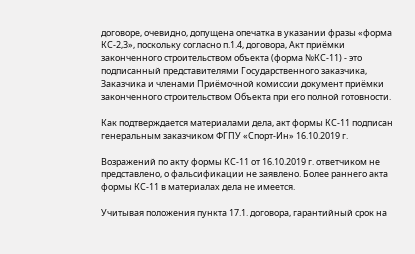договоре, очевидно, допущена опечатка в указании фразы «форма КС-2,3», поскольку согласно п.1.4, договора, Акт приёмки законченного строительством объекта (форма №КС-11) - это подписанный представителями Государственного заказчика, Заказчика и членами Приёмочной комиссии документ приёмки законченного строительством Объекта при его полной готовности.

Как подтверждается материалами дела, акт формы КС-11 подписан генеральным заказчиком ФГПУ «Спорт-Ин» 16.10.2019 г.

Возражений по акту формы КС-11 от 16.10.2019 г. ответчиком не представлено, о фальсификации не заявлено. Более раннего акта формы КС-11 в материалах дела не имеется.

Учитывая положения пункта 17.1. договора, гарантийный срок на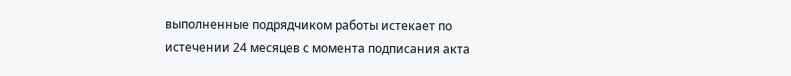выполненные подрядчиком работы истекает по истечении 24 месяцев с момента подписания акта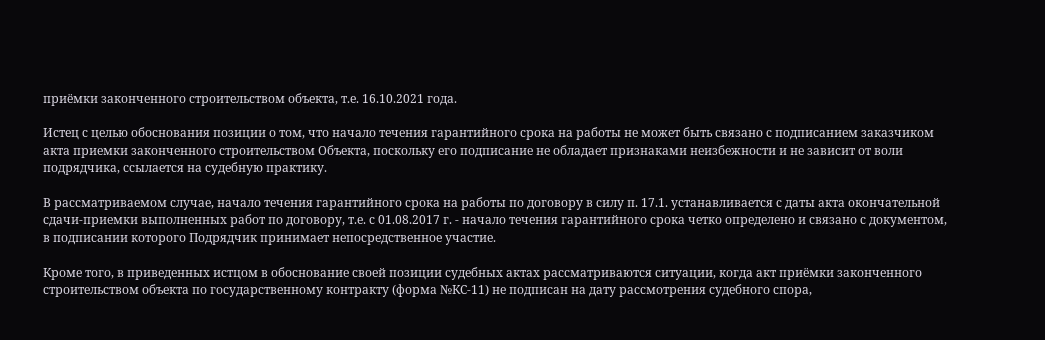приёмки законченного строительством объекта, т.е. 16.10.2021 года.

Истец с целью обоснования позиции о том, что начало течения гарантийного срока на работы не может быть связано с подписанием заказчиком акта приемки законченного строительством Объекта, поскольку его подписание не обладает признаками неизбежности и не зависит от воли подрядчика, ссылается на судебную практику.

В рассматриваемом случае, начало течения гарантийного срока на работы по договору в силу п. 17.1. устанавливается с даты акта окончательной сдачи-приемки выполненных работ по договору, т.е. с 01.08.2017 г. - начало течения гарантийного срока четко определено и связано с документом, в подписании которого Подрядчик принимает непосредственное участие.

Кроме того, в приведенных истцом в обоснование своей позиции судебных актах рассматриваются ситуации, когда акт приёмки законченного строительством объекта по государственному контракту (форма №КС-11) не подписан на дату рассмотрения судебного спора,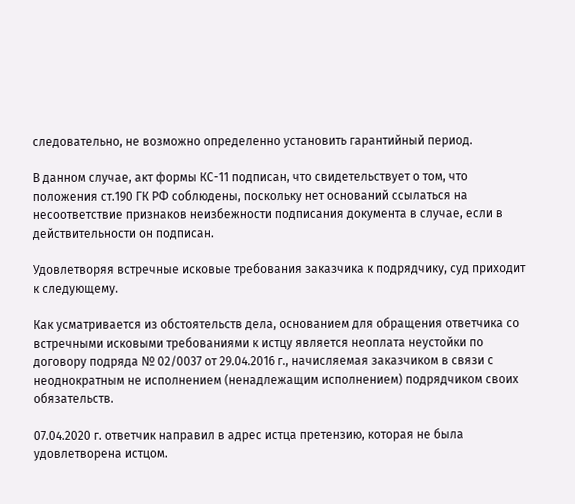следовательно, не возможно определенно установить гарантийный период.

В данном случае, акт формы КС-11 подписан, что свидетельствует о том, что положения ст.190 ГК РФ соблюдены, поскольку нет оснований ссылаться на несоответствие признаков неизбежности подписания документа в случае, если в действительности он подписан.

Удовлетворяя встречные исковые требования заказчика к подрядчику, суд приходит к следующему.

Как усматривается из обстоятельств дела, основанием для обращения ответчика со встречными исковыми требованиями к истцу является неоплата неустойки по договору подряда № 02/0037 от 29.04.2016 г., начисляемая заказчиком в связи с неоднократным не исполнением (ненадлежащим исполнением) подрядчиком своих обязательств.

07.04.2020 г. ответчик направил в адрес истца претензию, которая не была удовлетворена истцом.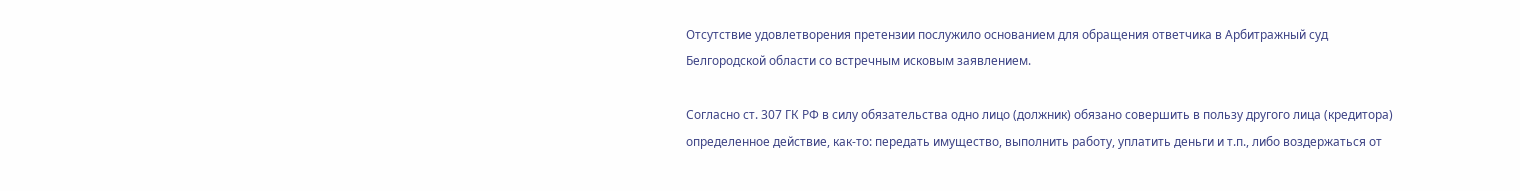Отсутствие удовлетворения претензии послужило основанием для обращения ответчика в Арбитражный суд Белгородской области со встречным исковым заявлением.

Согласно ст. 307 ГК РФ в силу обязательства одно лицо (должник) обязано совершить в пользу другого лица (кредитора) определенное действие, как-то: передать имущество, выполнить работу, уплатить деньги и т.п., либо воздержаться от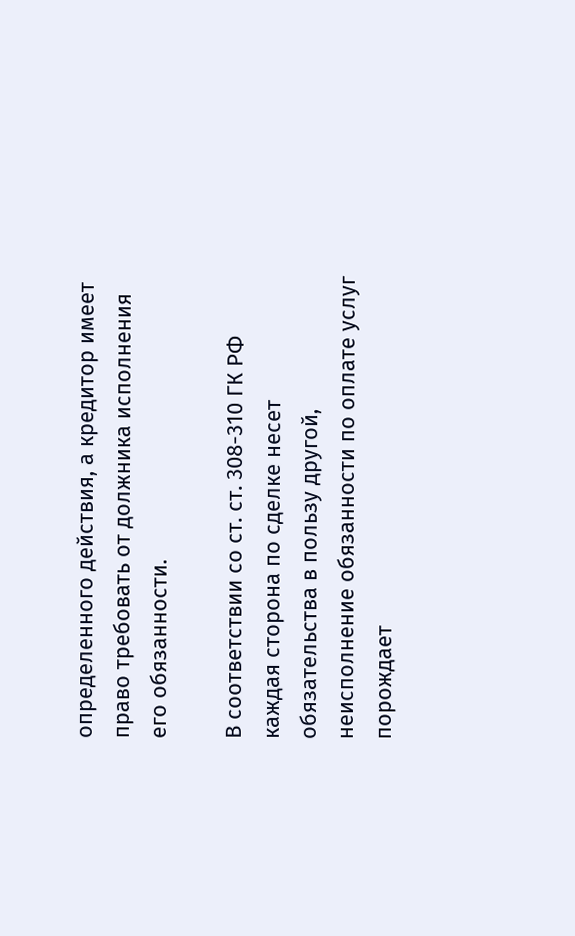определенного действия, а кредитор имеет право требовать от должника исполнения его обязанности.

В соответствии со ст. ст. 308-310 ГК РФ каждая сторона по сделке несет обязательства в пользу другой, неисполнение обязанности по оплате услуг порождает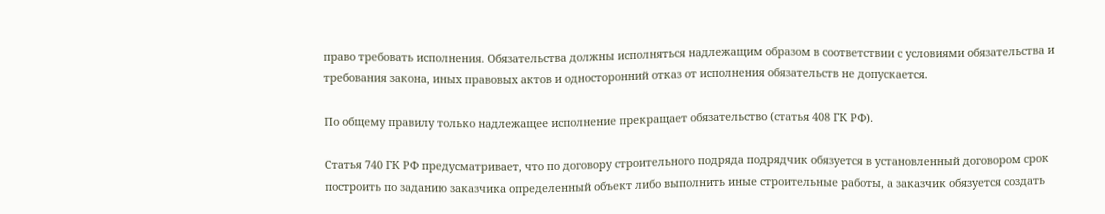право требовать исполнения. Обязательства должны исполняться надлежащим образом в соответствии с условиями обязательства и требования закона, иных правовых актов и односторонний отказ от исполнения обязательств не допускается.

По общему правилу только надлежащее исполнение прекращает обязательство (статья 408 ГК РФ).

Статья 740 ГК РФ предусматривает, что по договору строительного подряда подрядчик обязуется в установленный договором срок построить по заданию заказчика определенный объект либо выполнить иные строительные работы, а заказчик обязуется создать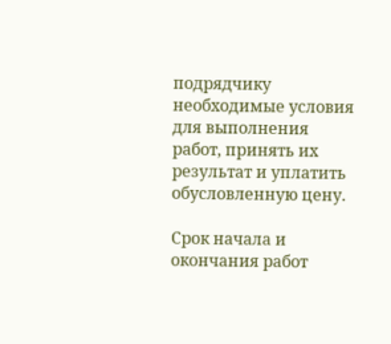подрядчику необходимые условия для выполнения работ, принять их результат и уплатить обусловленную цену.

Срок начала и окончания работ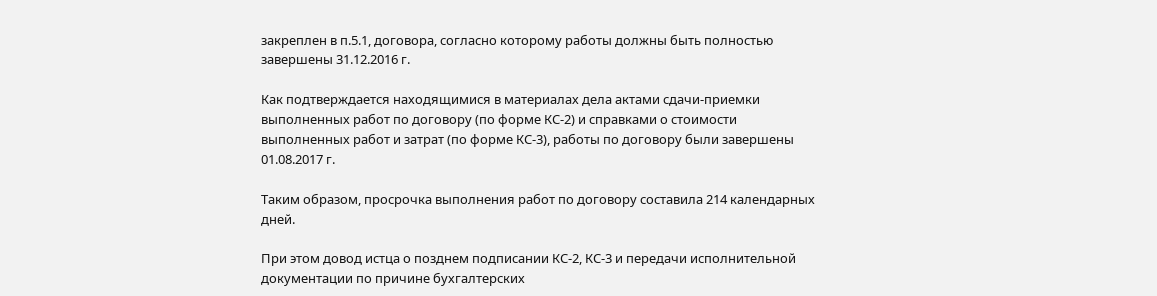закреплен в п.5.1, договора, согласно которому работы должны быть полностью завершены 31.12.2016 г.

Как подтверждается находящимися в материалах дела актами сдачи-приемки выполненных работ по договору (по форме КС-2) и справками о стоимости выполненных работ и затрат (по форме КС-3), работы по договору были завершены 01.08.2017 г.

Таким образом, просрочка выполнения работ по договору составила 214 календарных дней.

При этом довод истца о позднем подписании КС-2, КС-3 и передачи исполнительной документации по причине бухгалтерских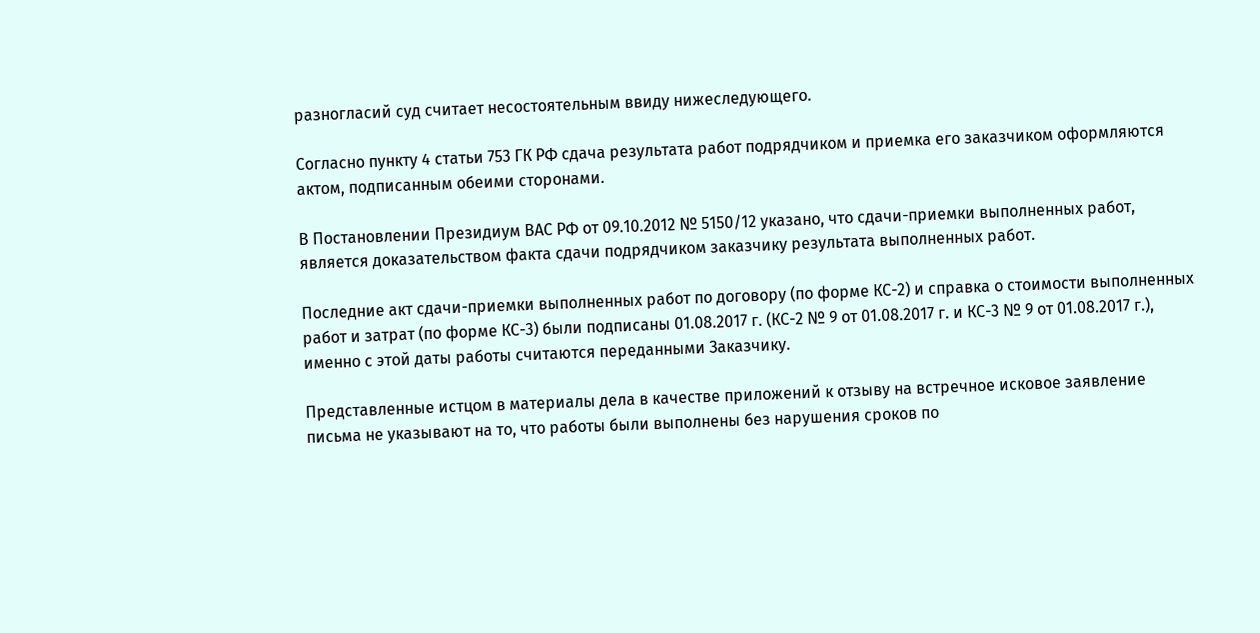разногласий суд считает несостоятельным ввиду нижеследующего.

Согласно пункту 4 статьи 753 ГК РФ сдача результата работ подрядчиком и приемка его заказчиком оформляются актом, подписанным обеими сторонами.

В Постановлении Президиум ВАС РФ от 09.10.2012 № 5150/12 указано, что сдачи-приемки выполненных работ, является доказательством факта сдачи подрядчиком заказчику результата выполненных работ.

Последние акт сдачи-приемки выполненных работ по договору (по форме КС-2) и справка о стоимости выполненных работ и затрат (по форме КС-3) были подписаны 01.08.2017 г. (КС-2 № 9 от 01.08.2017 г. и КС-3 № 9 от 01.08.2017 г.), именно с этой даты работы считаются переданными Заказчику.

Представленные истцом в материалы дела в качестве приложений к отзыву на встречное исковое заявление письма не указывают на то, что работы были выполнены без нарушения сроков по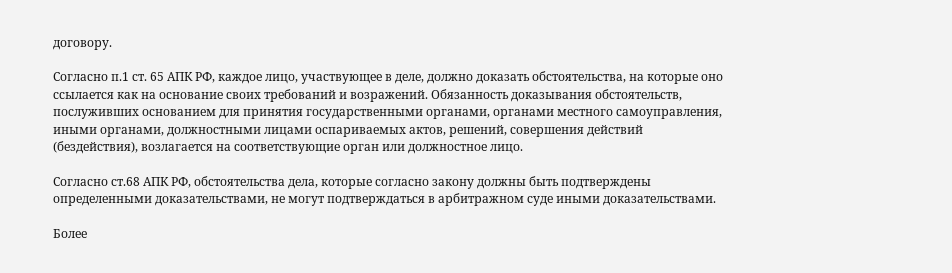договору.

Согласно п.1 ст. 65 АПК РФ, каждое лицо, участвующее в деле, должно доказать обстоятельства, на которые оно ссылается как на основание своих требований и возражений. Обязанность доказывания обстоятельств, послуживших основанием для принятия государственными органами, органами местного самоуправления, иными органами, должностными лицами оспариваемых актов, решений, совершения действий (бездействия), возлагается на соответствующие орган или должностное лицо.

Согласно ст.68 АПК РФ, обстоятельства дела, которые согласно закону должны быть подтверждены определенными доказательствами, не могут подтверждаться в арбитражном суде иными доказательствами.

Более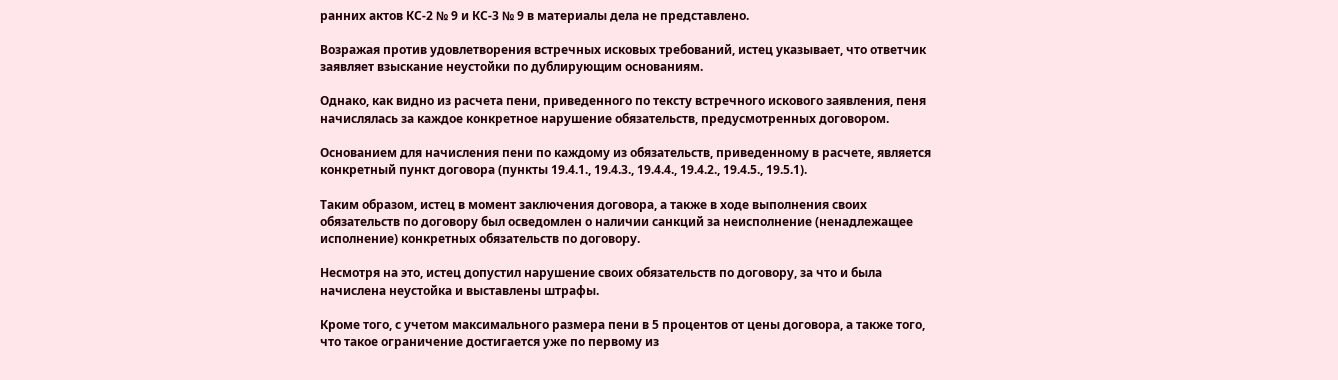ранних актов КС-2 № 9 и КС-3 № 9 в материалы дела не представлено.

Возражая против удовлетворения встречных исковых требований, истец указывает, что ответчик заявляет взыскание неустойки по дублирующим основаниям.

Однако, как видно из расчета пени, приведенного по тексту встречного искового заявления, пеня начислялась за каждое конкретное нарушение обязательств, предусмотренных договором.

Основанием для начисления пени по каждому из обязательств, приведенному в расчете, является конкретный пункт договора (пункты 19.4.1., 19.4.3., 19.4.4., 19.4.2., 19.4.5., 19.5.1).

Таким образом, истец в момент заключения договора, а также в ходе выполнения своих обязательств по договору был осведомлен о наличии санкций за неисполнение (ненадлежащее исполнение) конкретных обязательств по договору.

Несмотря на это, истец допустил нарушение своих обязательств по договору, за что и была начислена неустойка и выставлены штрафы.

Кроме того, с учетом максимального размера пени в 5 процентов от цены договора, а также того, что такое ограничение достигается уже по первому из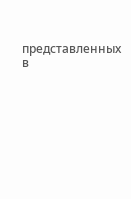представленных в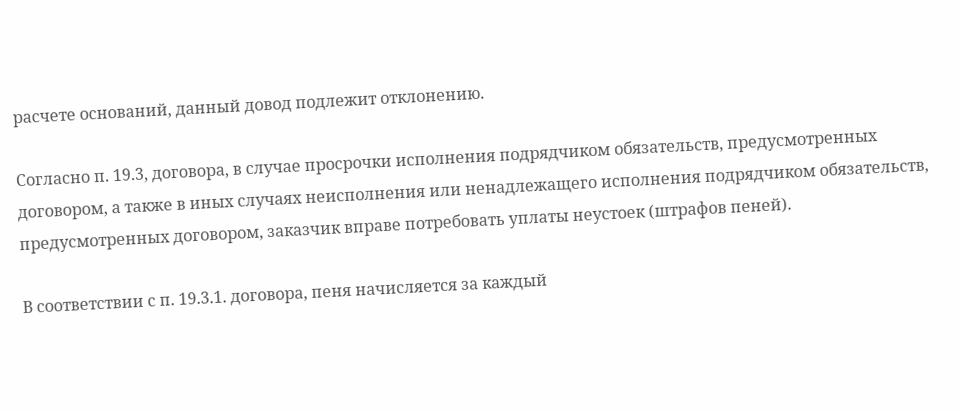расчете оснований, данный довод подлежит отклонению.

Согласно п. 19.3, договора, в случае просрочки исполнения подрядчиком обязательств, предусмотренных договором, а также в иных случаях неисполнения или ненадлежащего исполнения подрядчиком обязательств, предусмотренных договором, заказчик вправе потребовать уплаты неустоек (штрафов пеней).

В соответствии с п. 19.3.1. договора, пеня начисляется за каждый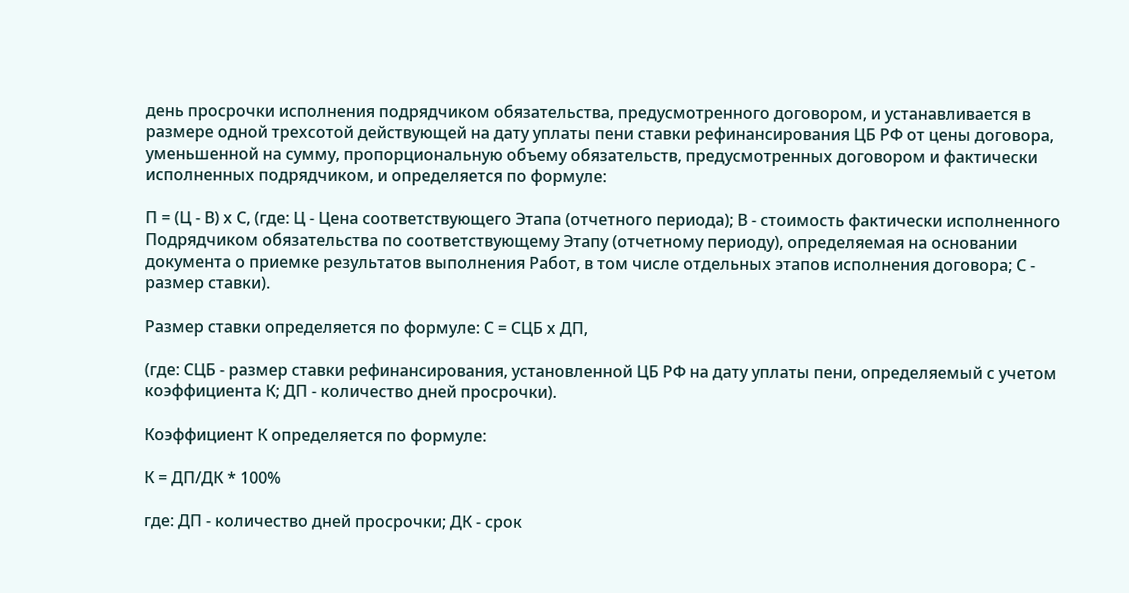день просрочки исполнения подрядчиком обязательства, предусмотренного договором, и устанавливается в размере одной трехсотой действующей на дату уплаты пени ставки рефинансирования ЦБ РФ от цены договора, уменьшенной на сумму, пропорциональную объему обязательств, предусмотренных договором и фактически исполненных подрядчиком, и определяется по формуле:

П = (Ц - В) х С, (где: Ц - Цена соответствующего Этапа (отчетного периода); В - стоимость фактически исполненного Подрядчиком обязательства по соответствующему Этапу (отчетному периоду), определяемая на основании документа о приемке результатов выполнения Работ, в том числе отдельных этапов исполнения договора; С - размер ставки).

Размер ставки определяется по формуле: С = СЦБ х ДП,

(где: СЦБ - размер ставки рефинансирования, установленной ЦБ РФ на дату уплаты пени, определяемый с учетом коэффициента К; ДП - количество дней просрочки).

Коэффициент К определяется по формуле:

К = ДП/ДК * 100%

где: ДП - количество дней просрочки; ДК - срок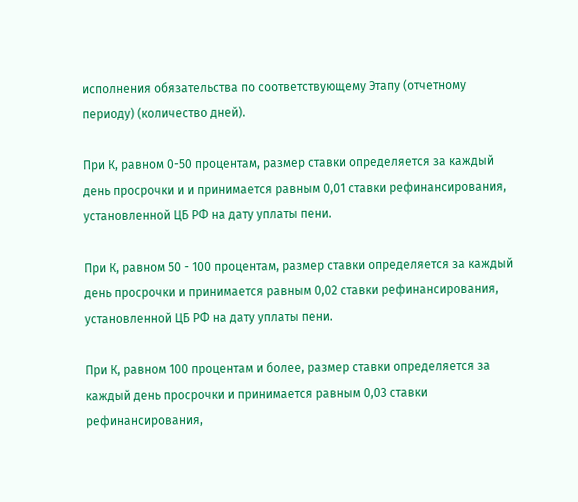исполнения обязательства по соответствующему Этапу (отчетному периоду) (количество дней).

При К, равном 0-50 процентам, размер ставки определяется за каждый день просрочки и и принимается равным 0,01 ставки рефинансирования, установленной ЦБ РФ на дату уплаты пени.

При К, равном 50 - 100 процентам, размер ставки определяется за каждый день просрочки и принимается равным 0,02 ставки рефинансирования, установленной ЦБ РФ на дату уплаты пени.

При К, равном 100 процентам и более, размер ставки определяется за каждый день просрочки и принимается равным 0,03 ставки рефинансирования,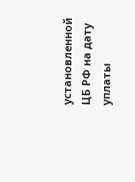установленной ЦБ РФ на дату уплаты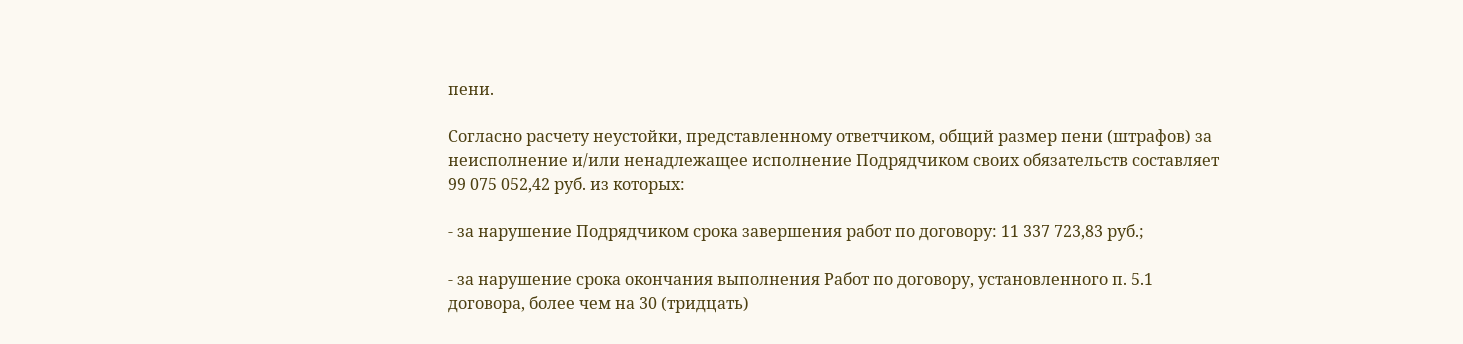пени.

Согласно расчету неустойки, представленному ответчиком, общий размер пени (штрафов) за неисполнение и/или ненадлежащее исполнение Подрядчиком своих обязательств составляет 99 075 052,42 руб. из которых:

- за нарушение Подрядчиком срока завершения работ по договору: 11 337 723,83 руб.;

- за нарушение срока окончания выполнения Работ по договору, установленного п. 5.1 договора, более чем на 30 (тридцать)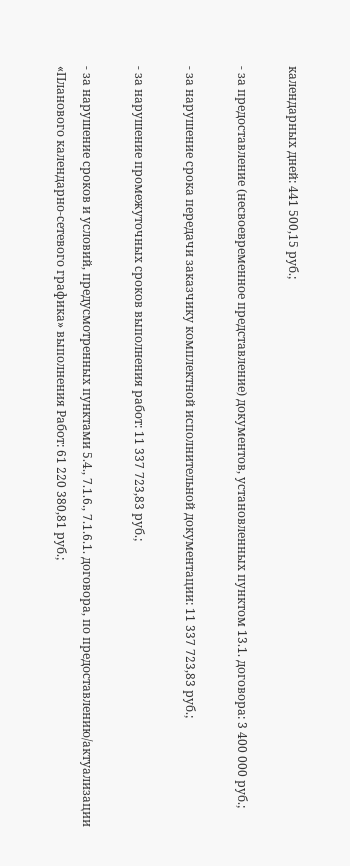календарных дней: 441 500,15 руб.;

- за предоставление (несвоевременное представление) документов, установленных пунктом 13.1. договора: 3 400 000 руб.;

- за нарушение срока передачи заказчику комплектной исполнительной документации: 11 337 723,83 руб.;

- за нарушение промежуточных сроков выполнения работ: 11 337 723,83 руб.;

- за нарушение сроков и условий, предусмотренных пунктами 5.4., 7.1.6., 7.1.6.1. договора, по предоставлению/актуализации «Планового календарно-сетевого графика» выполнения Работ: 61 220 380,81 руб.;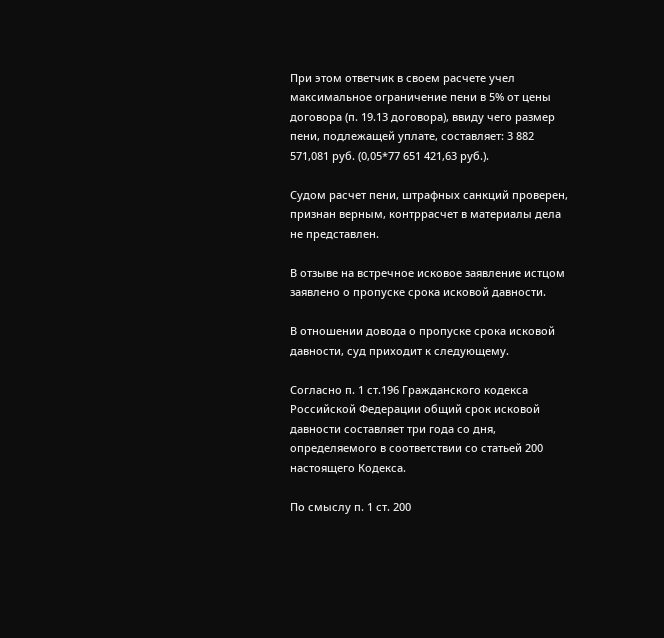При этом ответчик в своем расчете учел максимальное ограничение пени в 5% от цены договора (п. 19.13 договора), ввиду чего размер пени, подлежащей уплате, составляет: 3 882 571,081 руб. (0,05*77 651 421,63 руб.).

Судом расчет пени, штрафных санкций проверен, признан верным, контррасчет в материалы дела не представлен.

В отзыве на встречное исковое заявление истцом заявлено о пропуске срока исковой давности.

В отношении довода о пропуске срока исковой давности, суд приходит к следующему.

Согласно п. 1 ст.196 Гражданского кодекса Российской Федерации общий срок исковой давности составляет три года со дня, определяемого в соответствии со статьей 200 настоящего Кодекса.

По смыслу п. 1 ст. 200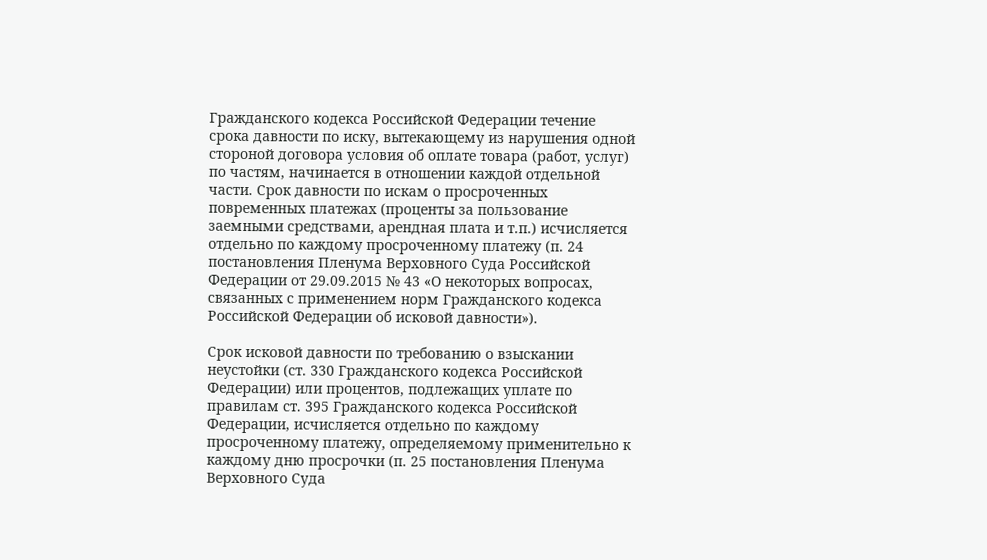Гражданского кодекса Российской Федерации течение срока давности по иску, вытекающему из нарушения одной стороной договора условия об оплате товара (работ, услуг) по частям, начинается в отношении каждой отдельной части. Срок давности по искам о просроченных повременных платежах (проценты за пользование заемными средствами, арендная плата и т.п.) исчисляется отдельно по каждому просроченному платежу (п. 24 постановления Пленума Верховного Суда Российской Федерации от 29.09.2015 № 43 «О некоторых вопросах, связанных с применением норм Гражданского кодекса Российской Федерации об исковой давности»).

Срок исковой давности по требованию о взыскании неустойки (ст. 330 Гражданского кодекса Российской Федерации) или процентов, подлежащих уплате по правилам ст. 395 Гражданского кодекса Российской Федерации, исчисляется отдельно по каждому просроченному платежу, определяемому применительно к каждому дню просрочки (п. 25 постановления Пленума Верховного Суда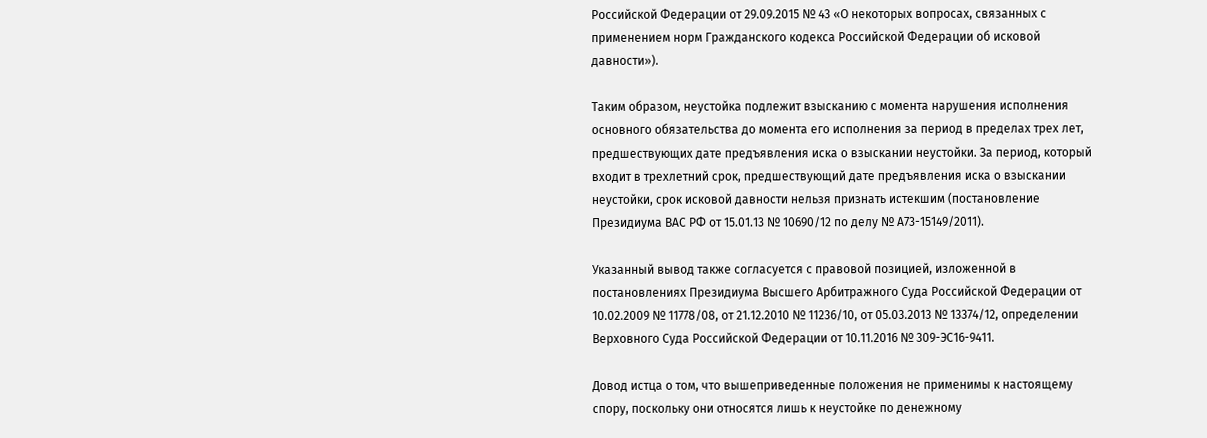Российской Федерации от 29.09.2015 № 43 «О некоторых вопросах, связанных с применением норм Гражданского кодекса Российской Федерации об исковой давности»).

Таким образом, неустойка подлежит взысканию с момента нарушения исполнения основного обязательства до момента его исполнения за период в пределах трех лет, предшествующих дате предъявления иска о взыскании неустойки. За период, который входит в трехлетний срок, предшествующий дате предъявления иска о взыскании неустойки, срок исковой давности нельзя признать истекшим (постановление Президиума ВАС РФ от 15.01.13 № 10690/12 по делу № А73-15149/2011).

Указанный вывод также согласуется с правовой позицией, изложенной в постановлениях Президиума Высшего Арбитражного Суда Российской Федерации от 10.02.2009 № 11778/08, от 21.12.2010 № 11236/10, от 05.03.2013 № 13374/12, определении Верховного Суда Российской Федерации от 10.11.2016 № 309-ЭС16-9411.

Довод истца о том, что вышеприведенные положения не применимы к настоящему спору, поскольку они относятся лишь к неустойке по денежному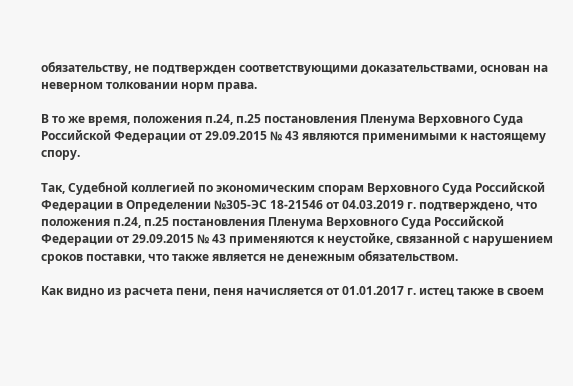обязательству, не подтвержден соответствующими доказательствами, основан на неверном толковании норм права.

В то же время, положения п.24, п.25 постановления Пленума Верховного Суда Российской Федерации от 29.09.2015 № 43 являются применимыми к настоящему спору.

Так, Судебной коллегией по экономическим спорам Верховного Суда Российской Федерации в Определении №305-ЭС 18-21546 от 04.03.2019 г. подтверждено, что положения п.24, п.25 постановления Пленума Верховного Суда Российской Федерации от 29.09.2015 № 43 применяются к неустойке, связанной с нарушением сроков поставки, что также является не денежным обязательством.

Как видно из расчета пени, пеня начисляется от 01.01.2017 г. истец также в своем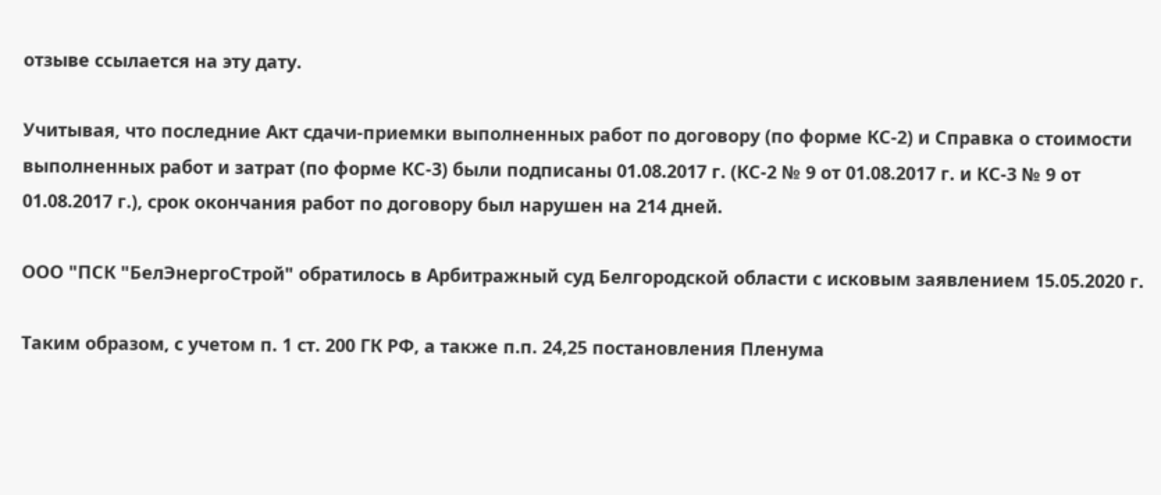отзыве ссылается на эту дату.

Учитывая, что последние Акт сдачи-приемки выполненных работ по договору (по форме КС-2) и Справка о стоимости выполненных работ и затрат (по форме КС-3) были подписаны 01.08.2017 г. (КС-2 № 9 от 01.08.2017 г. и КС-3 № 9 от 01.08.2017 г.), срок окончания работ по договору был нарушен на 214 дней.

ООО "ПСК "БелЭнергоСтрой" обратилось в Арбитражный суд Белгородской области с исковым заявлением 15.05.2020 г.

Таким образом, с учетом п. 1 ст. 200 ГК РФ, а также п.п. 24,25 постановления Пленума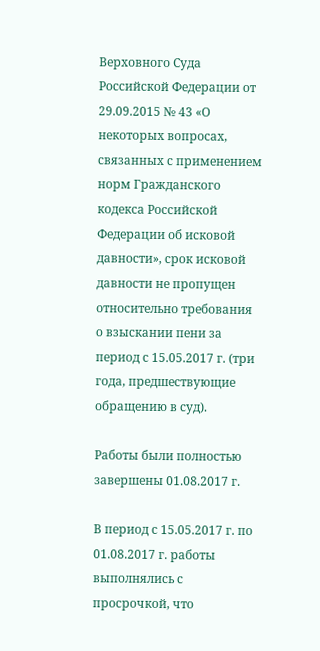Верховного Суда Российской Федерации от 29.09.2015 № 43 «О некоторых вопросах, связанных с применением норм Гражданского кодекса Российской Федерации об исковой давности», срок исковой давности не пропущен относительно требования о взыскании пени за период с 15.05.2017 г. (три года, предшествующие обращению в суд).

Работы были полностью завершены 01.08.2017 г.

В период с 15.05.2017 г. по 01.08.2017 г. работы выполнялись с просрочкой, что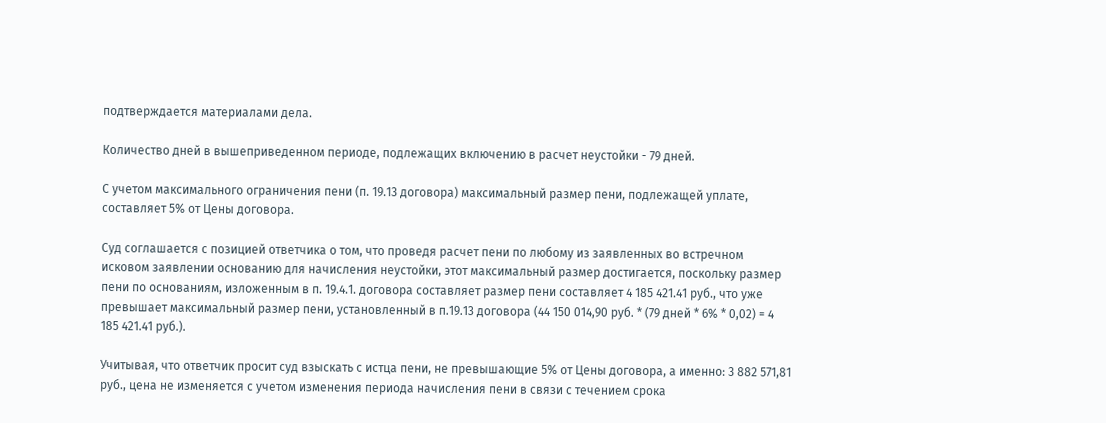подтверждается материалами дела.

Количество дней в вышеприведенном периоде, подлежащих включению в расчет неустойки - 79 дней.

С учетом максимального ограничения пени (п. 19.13 договора) максимальный размер пени, подлежащей уплате, составляет 5% от Цены договора.

Суд соглашается с позицией ответчика о том, что проведя расчет пени по любому из заявленных во встречном исковом заявлении основанию для начисления неустойки, этот максимальный размер достигается, поскольку размер пени по основаниям, изложенным в п. 19.4.1. договора составляет размер пени составляет 4 185 421.41 руб., что уже превышает максимальный размер пени, установленный в п.19.13 договора (44 150 014,90 руб. * (79 дней * 6% * 0,02) = 4 185 421.41 руб.).

Учитывая, что ответчик просит суд взыскать с истца пени, не превышающие 5% от Цены договора, а именно: 3 882 571,81 руб., цена не изменяется с учетом изменения периода начисления пени в связи с течением срока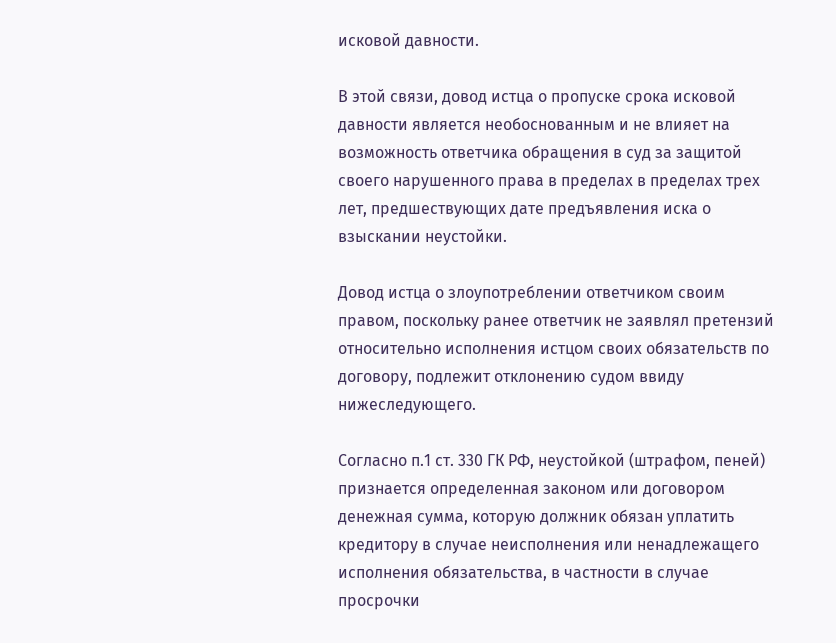исковой давности.

В этой связи, довод истца о пропуске срока исковой давности является необоснованным и не влияет на возможность ответчика обращения в суд за защитой своего нарушенного права в пределах в пределах трех лет, предшествующих дате предъявления иска о взыскании неустойки.

Довод истца о злоупотреблении ответчиком своим правом, поскольку ранее ответчик не заявлял претензий относительно исполнения истцом своих обязательств по договору, подлежит отклонению судом ввиду нижеследующего.

Согласно п.1 ст. 330 ГК РФ, неустойкой (штрафом, пеней) признается определенная законом или договором денежная сумма, которую должник обязан уплатить кредитору в случае неисполнения или ненадлежащего исполнения обязательства, в частности в случае просрочки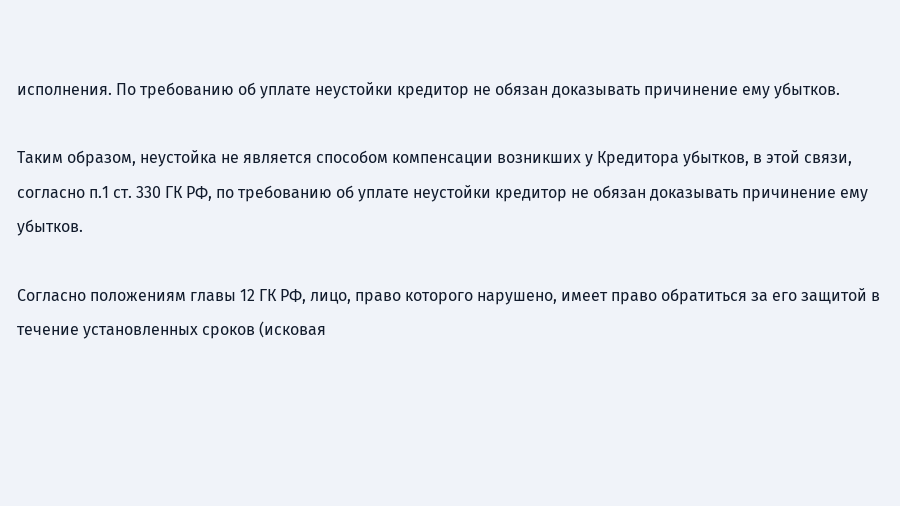исполнения. По требованию об уплате неустойки кредитор не обязан доказывать причинение ему убытков.

Таким образом, неустойка не является способом компенсации возникших у Кредитора убытков, в этой связи, согласно п.1 ст. 330 ГК РФ, по требованию об уплате неустойки кредитор не обязан доказывать причинение ему убытков.

Согласно положениям главы 12 ГК РФ, лицо, право которого нарушено, имеет право обратиться за его защитой в течение установленных сроков (исковая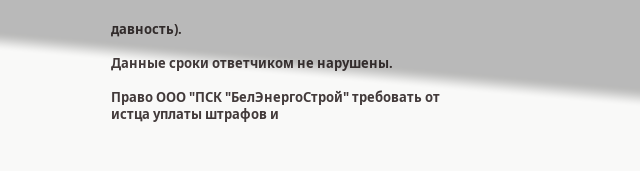давность).

Данные сроки ответчиком не нарушены.

Право ООО "ПСК "БелЭнергоСтрой" требовать от истца уплаты штрафов и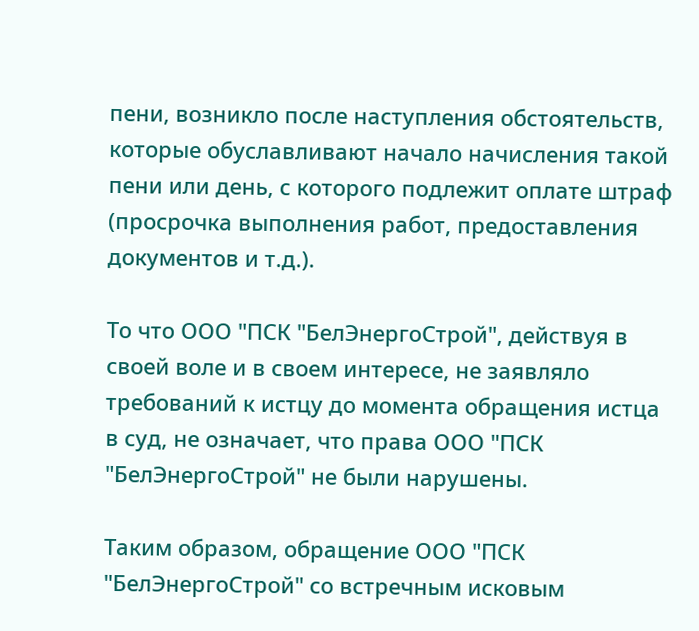пени, возникло после наступления обстоятельств, которые обуславливают начало начисления такой пени или день, с которого подлежит оплате штраф (просрочка выполнения работ, предоставления документов и т.д.).

То что ООО "ПСК "БелЭнергоСтрой", действуя в своей воле и в своем интересе, не заявляло требований к истцу до момента обращения истца в суд, не означает, что права ООО "ПСК "БелЭнергоСтрой" не были нарушены.

Таким образом, обращение ООО "ПСК "БелЭнергоСтрой" со встречным исковым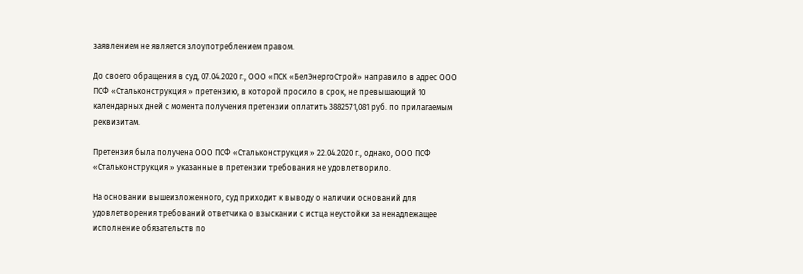заявлением не является злоупотреблением правом.

До своего обращения в суд, 07.04.2020 г., ООО «ПСК «БелЭнергоСтрой» направило в адрес ООО ПСФ «Стальконструкция » претензию, в которой просило в срок, не превышающий 10 календарных дней с момента получения претензии оплатить 3882571,081 руб. по прилагаемым реквизитам.

Претензия была получена ООО ПСФ «Стальконструкция » 22.04.2020 г., однако, ООО ПСФ «Стальконструкция » указанные в претензии требования не удовлетворило.

На основании вышеизложенного, суд приходит к выводу о наличии оснований для удовлетворения требований ответчика о взыскании с истца неустойки за ненадлежащее исполнение обязательств по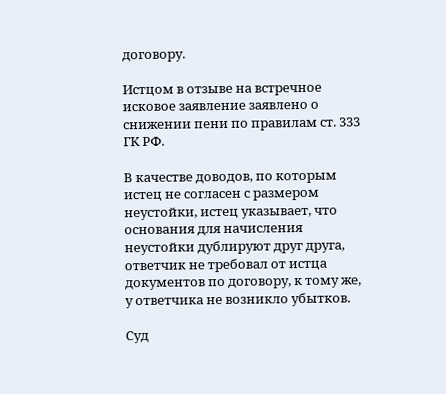договору.

Истцом в отзыве на встречное исковое заявление заявлено о снижении пени по правилам ст. 333 ГК РФ.

В качестве доводов, по которым истец не согласен с размером неустойки, истец указывает, что основания для начисления неустойки дублируют друг друга, ответчик не требовал от истца документов по договору, к тому же, у ответчика не возникло убытков.

Суд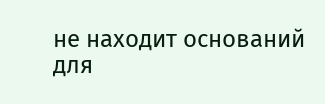не находит оснований для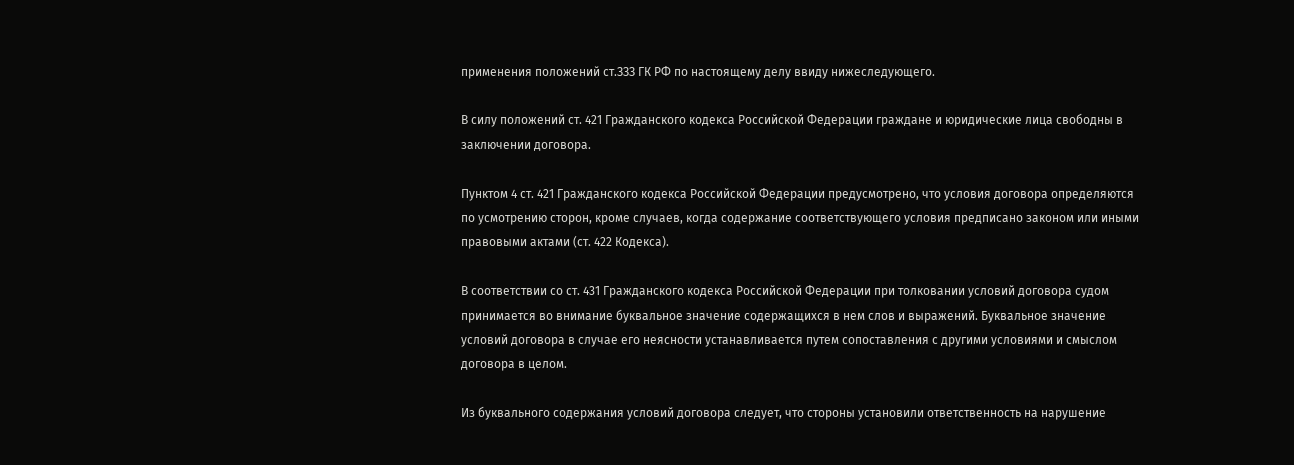применения положений ст.ЗЗЗ ГК РФ по настоящему делу ввиду нижеследующего.

В силу положений ст. 421 Гражданского кодекса Российской Федерации граждане и юридические лица свободны в заключении договора.

Пунктом 4 ст. 421 Гражданского кодекса Российской Федерации предусмотрено, что условия договора определяются по усмотрению сторон, кроме случаев, когда содержание соответствующего условия предписано законом или иными правовыми актами (ст. 422 Кодекса).

В соответствии со ст. 431 Гражданского кодекса Российской Федерации при толковании условий договора судом принимается во внимание буквальное значение содержащихся в нем слов и выражений. Буквальное значение условий договора в случае его неясности устанавливается путем сопоставления с другими условиями и смыслом договора в целом.

Из буквального содержания условий договора следует, что стороны установили ответственность на нарушение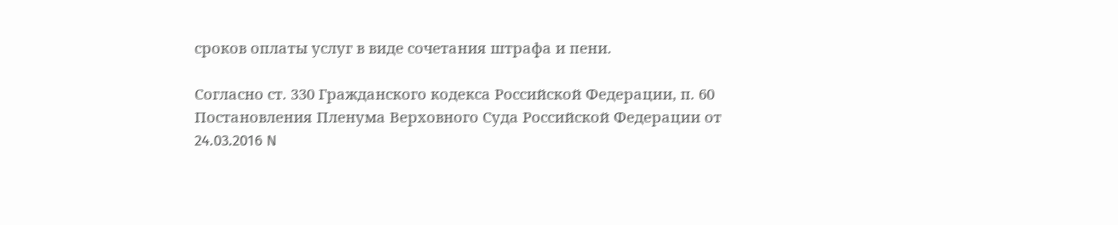сроков оплаты услуг в виде сочетания штрафа и пени.

Согласно ст. 330 Гражданского кодекса Российской Федерации, п. 60 Постановления Пленума Верховного Суда Российской Федерации от 24.03.2016 N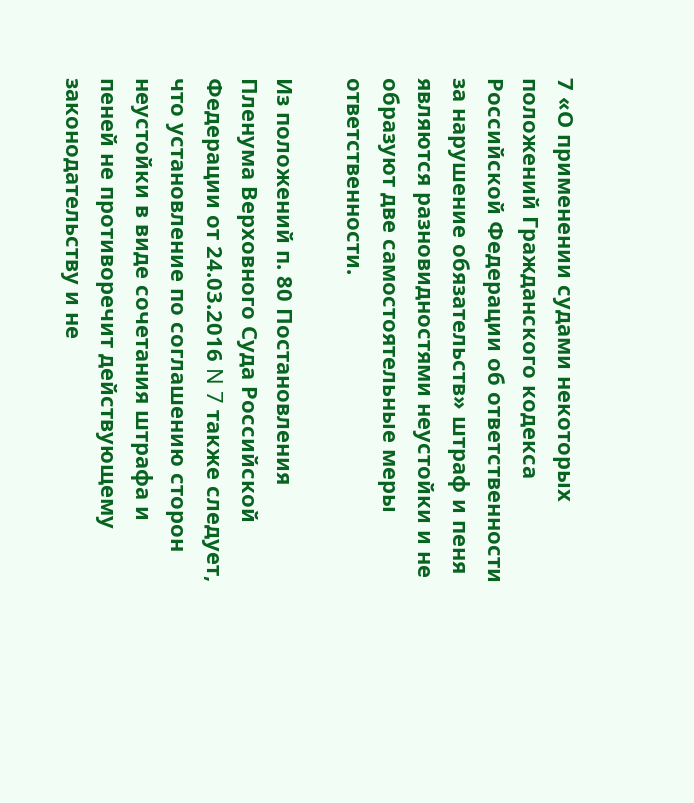7 «О применении судами некоторых положений Гражданского кодекса Российской Федерации об ответственности за нарушение обязательств» штраф и пеня являются разновидностями неустойки и не образуют две самостоятельные меры ответственности.

Из положений п. 80 Постановления Пленума Верховного Суда Российской Федерации от 24.03.2016 N 7 также следует, что установление по соглашению сторон неустойки в виде сочетания штрафа и пеней не противоречит действующему законодательству и не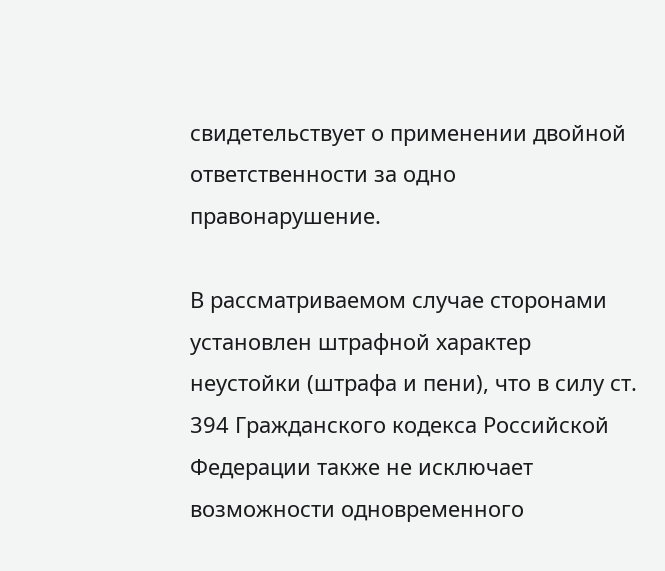свидетельствует о применении двойной ответственности за одно правонарушение.

В рассматриваемом случае сторонами установлен штрафной характер неустойки (штрафа и пени), что в силу ст. 394 Гражданского кодекса Российской Федерации также не исключает возможности одновременного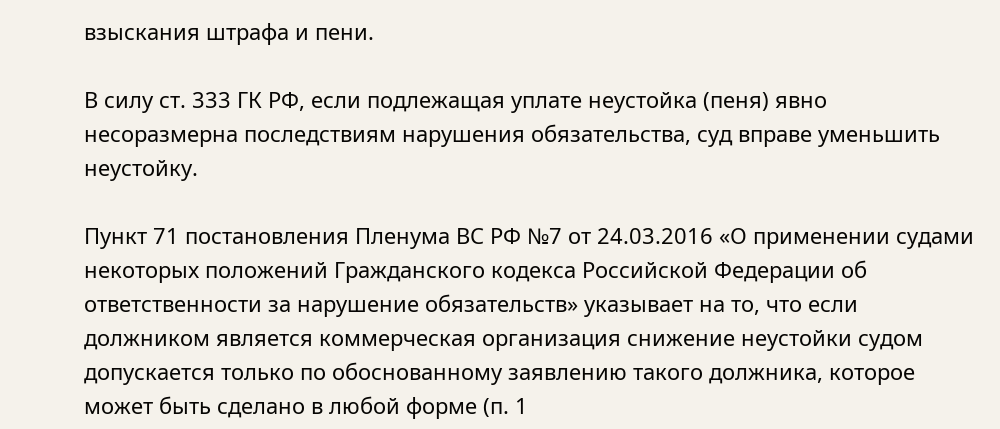взыскания штрафа и пени.

В силу ст. 333 ГК РФ, если подлежащая уплате неустойка (пеня) явно несоразмерна последствиям нарушения обязательства, суд вправе уменьшить неустойку.

Пункт 71 постановления Пленума ВС РФ №7 от 24.03.2016 «О применении судами некоторых положений Гражданского кодекса Российской Федерации об ответственности за нарушение обязательств» указывает на то, что если должником является коммерческая организация снижение неустойки судом допускается только по обоснованному заявлению такого должника, которое может быть сделано в любой форме (п. 1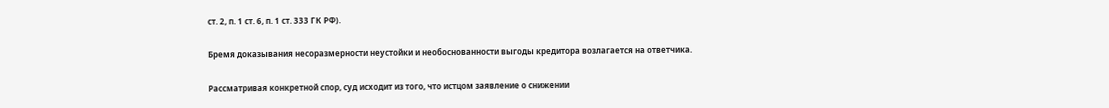ст. 2, п. 1 ст. 6, п. 1 ст. 333 ГК РФ).

Бремя доказывания несоразмерности неустойки и необоснованности выгоды кредитора возлагается на ответчика.

Рассматривая конкретной спор, суд исходит из того, что истцом заявление о снижении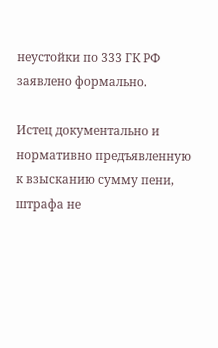неустойки по 333 ГК РФ заявлено формально.

Истец документально и нормативно предъявленную к взысканию сумму пени, штрафа не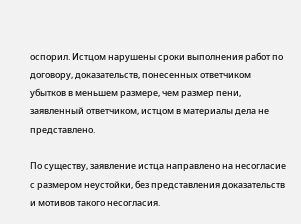оспорил. Истцом нарушены сроки выполнения работ по договору, доказательств, понесенных ответчиком убытков в меньшем размере, чем размер пени, заявленный ответчиком, истцом в материалы дела не представлено.

По существу, заявление истца направлено на несогласие с размером неустойки, без представления доказательств и мотивов такого несогласия.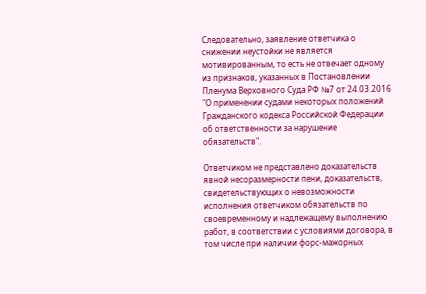Следовательно, заявление ответчика о снижении неустойки не является мотивированным, то есть не отвечает одному из признаков, указанных в Постановлении Пленума Верховного Суда РФ №7 от 24.03.2016 "О применении судами некоторых положений Гражданского кодекса Российской Федерации об ответственности за нарушение обязательств".

Ответчиком не представлено доказательств явной несоразмерности пени, доказательств, свидетельствующих о невозможности исполнения ответчиком обязательств по своевременному и надлежащему выполнению работ, в соответствии с условиями договора, в том числе при наличии форс-мажорных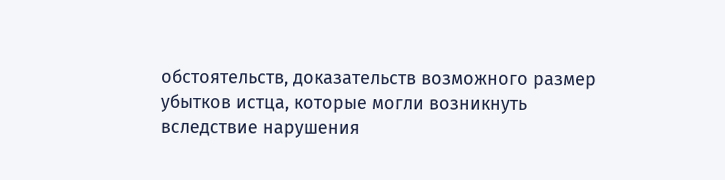обстоятельств, доказательств возможного размер убытков истца, которые могли возникнуть вследствие нарушения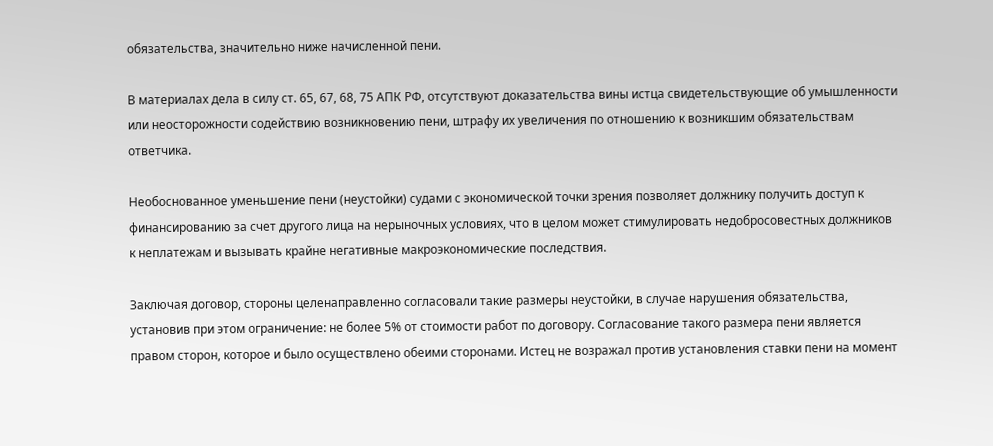обязательства, значительно ниже начисленной пени.

В материалах дела в силу ст. 65, 67, 68, 75 АПК РФ, отсутствуют доказательства вины истца свидетельствующие об умышленности или неосторожности содействию возникновению пени, штрафу их увеличения по отношению к возникшим обязательствам ответчика.

Необоснованное уменьшение пени (неустойки) судами с экономической точки зрения позволяет должнику получить доступ к финансированию за счет другого лица на нерыночных условиях, что в целом может стимулировать недобросовестных должников к неплатежам и вызывать крайне негативные макроэкономические последствия.

Заключая договор, стороны целенаправленно согласовали такие размеры неустойки, в случае нарушения обязательства, установив при этом ограничение: не более 5% от стоимости работ по договору. Согласование такого размера пени является правом сторон, которое и было осуществлено обеими сторонами. Истец не возражал против установления ставки пени на момент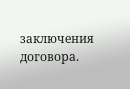заключения договора.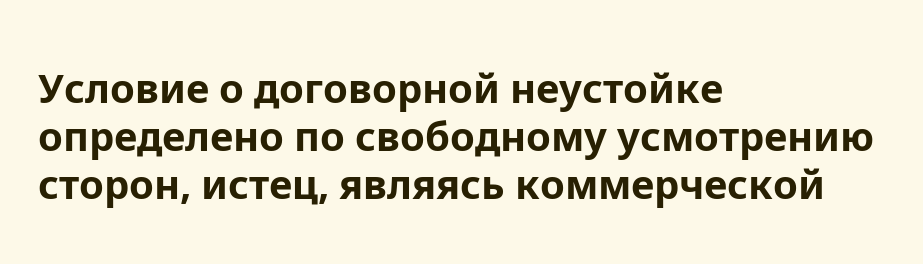Условие о договорной неустойке определено по свободному усмотрению сторон, истец, являясь коммерческой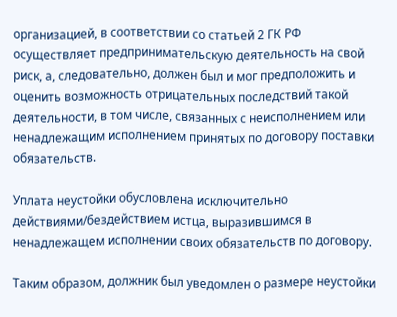организацией, в соответствии со статьей 2 ГК РФ осуществляет предпринимательскую деятельность на свой риск, а, следовательно, должен был и мог предположить и оценить возможность отрицательных последствий такой деятельности, в том числе, связанных с неисполнением или ненадлежащим исполнением принятых по договору поставки обязательств.

Уплата неустойки обусловлена исключительно действиями/бездействием истца, выразившимся в ненадлежащем исполнении своих обязательств по договору.

Таким образом, должник был уведомлен о размере неустойки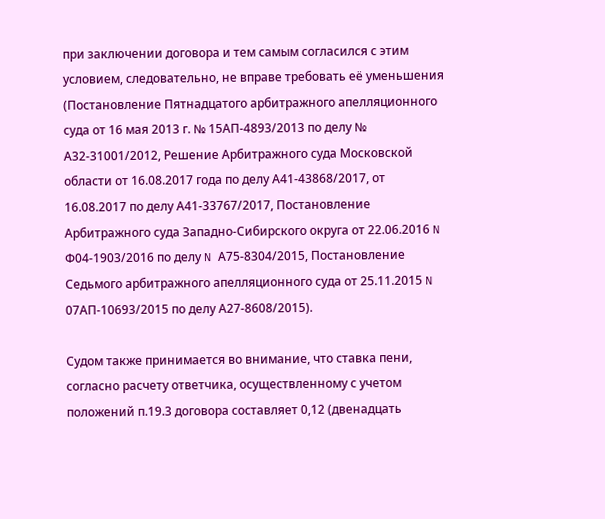при заключении договора и тем самым согласился с этим условием, следовательно, не вправе требовать её уменьшения (Постановление Пятнадцатого арбитражного апелляционного суда от 16 мая 2013 г. № 15АП-4893/2013 по делу № А32-31001/2012, Решение Арбитражного суда Московской области от 16.08.2017 года по делу А41-43868/2017, от 16.08.2017 по делу А41-33767/2017, Постановление Арбитражного суда Западно-Сибирского округа от 22.06.2016 N Ф04-1903/2016 по делу N А75-8304/2015, Постановление Седьмого арбитражного апелляционного суда от 25.11.2015 N 07АП-10693/2015 по делу А27-8608/2015).

Судом также принимается во внимание, что ставка пени, согласно расчету ответчика, осуществленному с учетом положений п.19.3 договора составляет 0,12 (двенадцать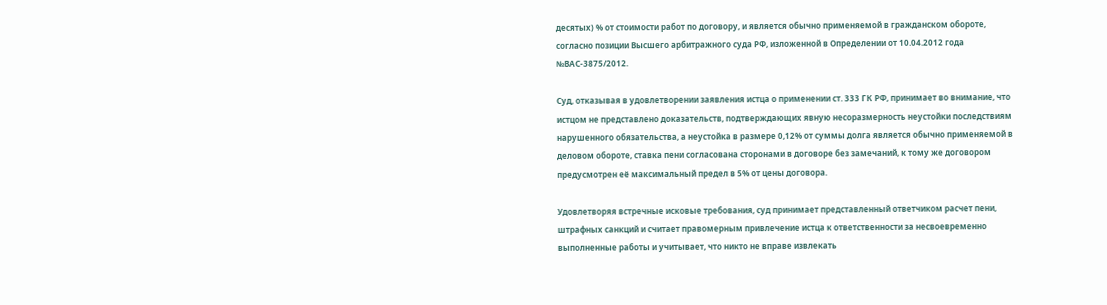десятых) % от стоимости работ по договору, и является обычно применяемой в гражданском обороте, согласно позиции Высшего арбитражного суда РФ, изложенной в Определении от 10.04.2012 года №ВАС-3875/2012.

Суд, отказывая в удовлетворении заявления истца о применении ст. 333 ГК РФ, принимает во внимание, что истцом не представлено доказательств, подтверждающих явную несоразмерность неустойки последствиям нарушенного обязательства, а неустойка в размере 0,12% от суммы долга является обычно применяемой в деловом обороте, ставка пени согласована сторонами в договоре без замечаний, к тому же договором предусмотрен её максимальный предел в 5% от цены договора.

Удовлетворяя встречные исковые требования, суд принимает представленный ответчиком расчет пени, штрафных санкций и считает правомерным привлечение истца к ответственности за несвоевременно выполненные работы и учитывает, что никто не вправе извлекать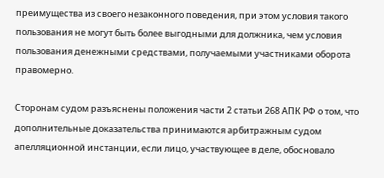преимущества из своего незаконного поведения, при этом условия такого пользования не могут быть более выгодными для должника, чем условия пользования денежными средствами, получаемыми участниками оборота правомерно.

Сторонам судом разъяснены положения части 2 статьи 268 АПК РФ о том, что дополнительные доказательства принимаются арбитражным судом апелляционной инстанции, если лицо, участвующее в деле, обосновало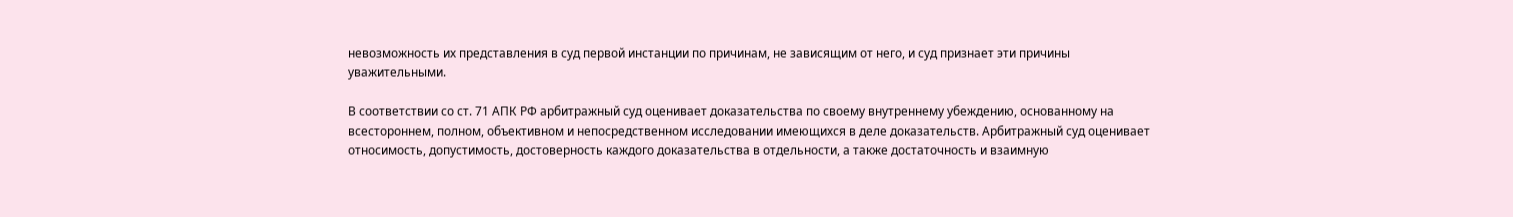невозможность их представления в суд первой инстанции по причинам, не зависящим от него, и суд признает эти причины уважительными.

В соответствии со ст. 71 АПК РФ арбитражный суд оценивает доказательства по своему внутреннему убеждению, основанному на всестороннем, полном, объективном и непосредственном исследовании имеющихся в деле доказательств. Арбитражный суд оценивает относимость, допустимость, достоверность каждого доказательства в отдельности, а также достаточность и взаимную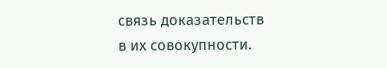связь доказательств в их совокупности.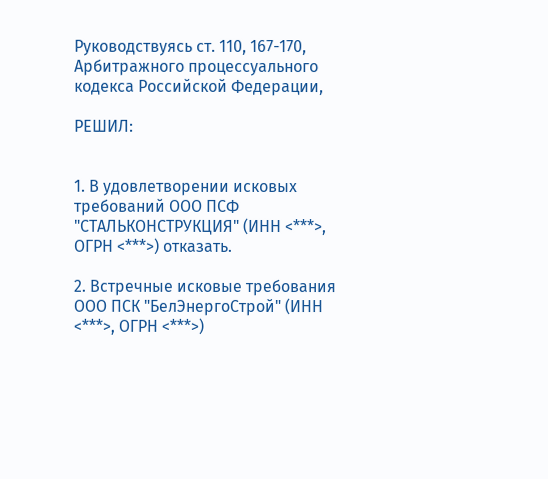Руководствуясь ст. 110, 167-170, Арбитражного процессуального кодекса Российской Федерации,

РЕШИЛ:


1. В удовлетворении исковых требований ООО ПСФ "СТАЛЬКОНСТРУКЦИЯ" (ИНН <***>, ОГРН <***>) отказать.

2. Встречные исковые требования ООО ПСК "БелЭнергоСтрой" (ИНН <***>, ОГРН <***>)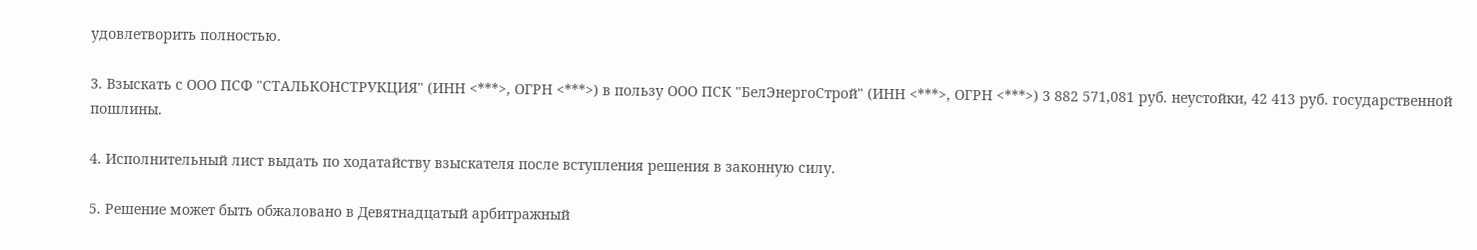удовлетворить полностью.

3. Взыскать с ООО ПСФ "СТАЛЬКОНСТРУКЦИЯ" (ИНН <***>, ОГРН <***>) в пользу ООО ПСК "БелЭнергоСтрой" (ИНН <***>, ОГРН <***>) 3 882 571,081 руб. неустойки, 42 413 руб. государственной пошлины.

4. Исполнительный лист выдать по ходатайству взыскателя после вступления решения в законную силу.

5. Решение может быть обжаловано в Девятнадцатый арбитражный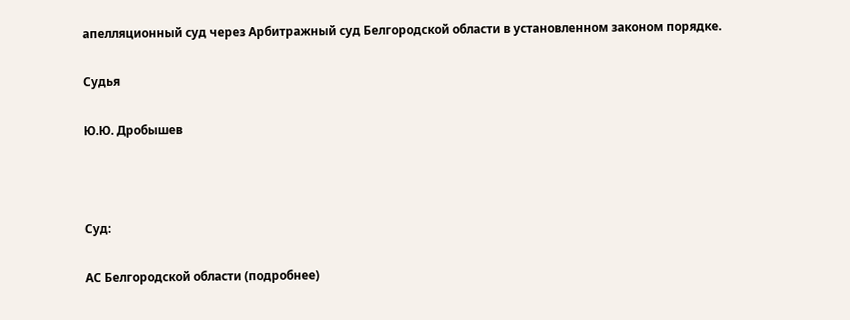апелляционный суд через Арбитражный суд Белгородской области в установленном законом порядке.

Судья

Ю.Ю. Дробышев



Суд:

АС Белгородской области (подробнее)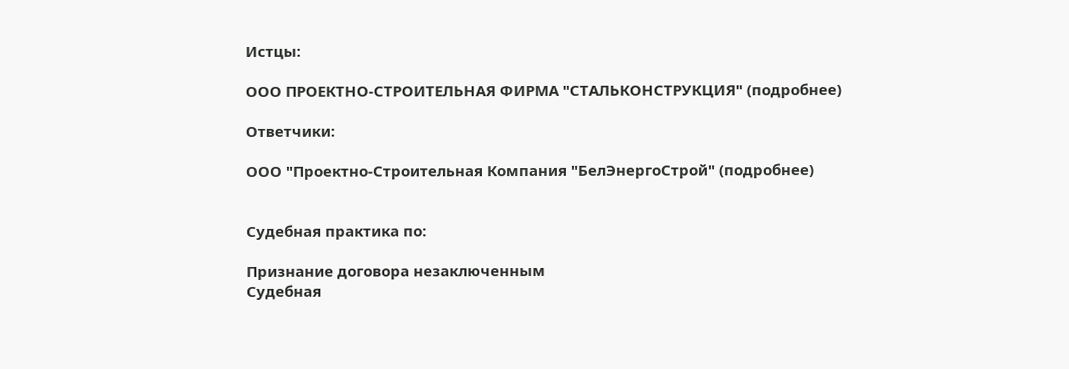Истцы:

ООО ПРОЕКТНО-СТРОИТЕЛЬНАЯ ФИРМА "СТАЛЬКОНСТРУКЦИЯ" (подробнее)

Ответчики:

ООО "Проектно-Строительная Компания "БелЭнергоСтрой" (подробнее)


Судебная практика по:

Признание договора незаключенным
Судебная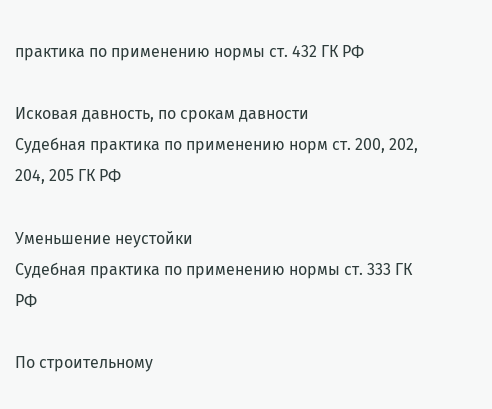практика по применению нормы ст. 432 ГК РФ

Исковая давность, по срокам давности
Судебная практика по применению норм ст. 200, 202, 204, 205 ГК РФ

Уменьшение неустойки
Судебная практика по применению нормы ст. 333 ГК РФ

По строительному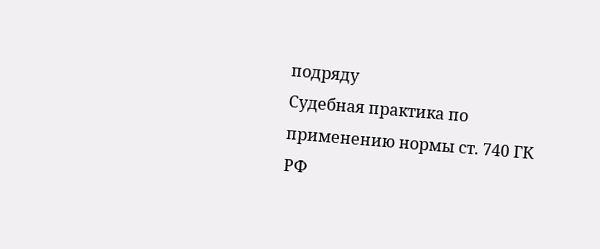подряду
Судебная практика по применению нормы ст. 740 ГК РФ